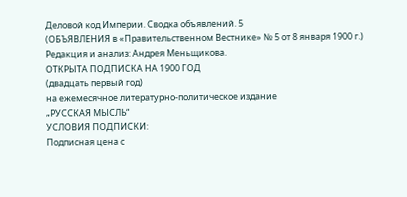Деловой код Империи. Сводка объявлений. 5
(ОБЪЯВЛЕНИЯ в «Правительственном Вестнике» № 5 от 8 января 1900 г.)
Редакция и анализ: Андрея Меньщикова.
ОТКРЫТА ПОДПИСКА НА 1900 ГОД
(двадцать первый год)
на ежемесячное литературно-политическое издание
„РУССКАЯ МЫСЛЬ“
УСЛОВИЯ ПОДПИСКИ:
Подписная цена с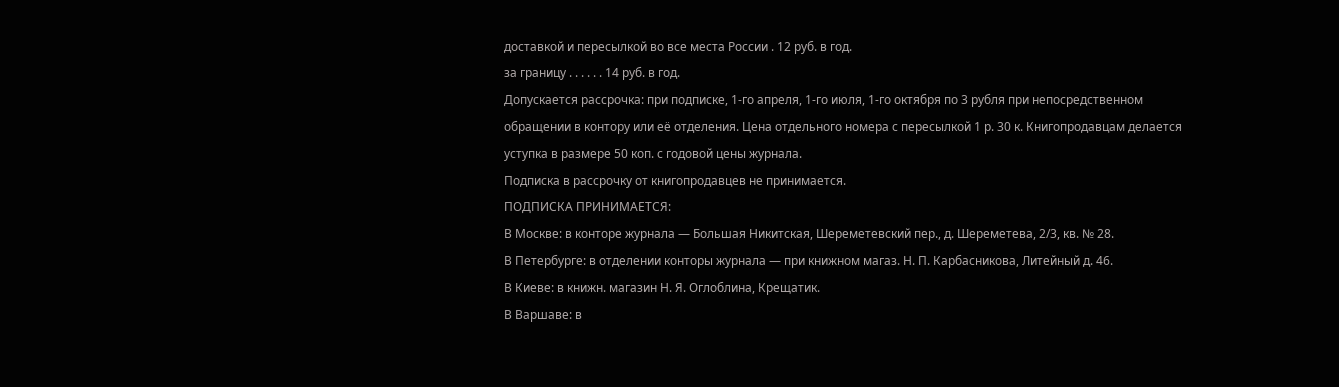доставкой и пересылкой во все места России . 12 руб. в год.
за границу . . . . . . 14 руб. в год.
Допускается рассрочка: при подписке, 1-го апреля, 1-го июля, 1-го октября по 3 рубля при непосредственном обращении в контору или её отделения. Цена отдельного номера с пересылкой 1 р. 30 к. Книгопродавцам делается уступка в размере 50 коп. с годовой цены журнала.
Подписка в рассрочку от книгопродавцев не принимается.
ПОДПИСКА ПРИНИМАЕТСЯ:
В Москве: в конторе журнала — Большая Никитская, Шереметевский пер., д. Шереметева, 2/3, кв. № 28.
В Петербурге: в отделении конторы журнала — при книжном магаз. Н. П. Карбасникова, Литейный д. 46.
В Киеве: в книжн. магазин Н. Я. Оглоблина, Крещатик.
В Варшаве: в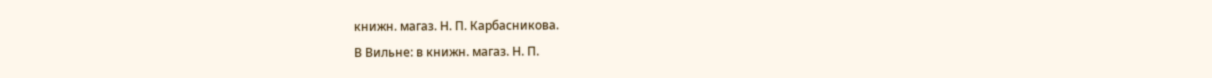книжн. магаз. Н. П. Карбасникова.
В Вильне: в книжн. магаз. Н. П.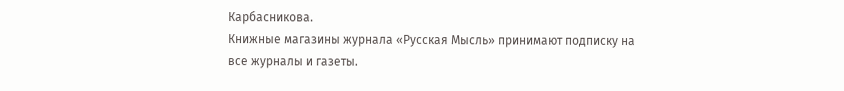Карбасникова.
Книжные магазины журнала «Русская Мысль» принимают подписку на все журналы и газеты.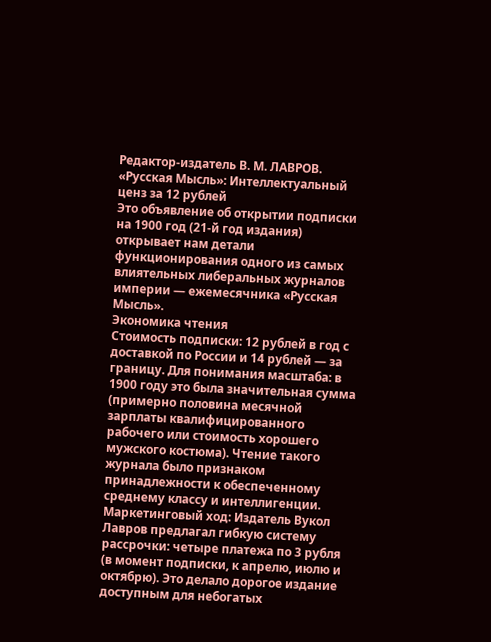Редактор-издатель В. М. ЛАВРОВ.
«Русская Мысль»: Интеллектуальный ценз за 12 рублей
Это объявление об открытии подписки на 1900 год (21-й год издания) открывает нам детали функционирования одного из самых влиятельных либеральных журналов империи — ежемесячника «Русская Мысль».
Экономика чтения
Стоимость подписки: 12 рублей в год с доставкой по России и 14 рублей — за границу. Для понимания масштаба: в 1900 году это была значительная сумма (примерно половина месячной зарплаты квалифицированного рабочего или стоимость хорошего мужского костюма). Чтение такого журнала было признаком принадлежности к обеспеченному среднему классу и интеллигенции.
Маркетинговый ход: Издатель Вукол Лавров предлагал гибкую систему рассрочки: четыре платежа по 3 рубля (в момент подписки, к апрелю, июлю и октябрю). Это делало дорогое издание доступным для небогатых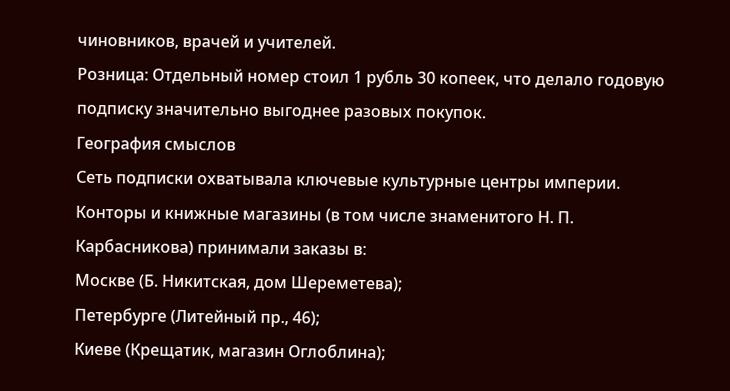чиновников, врачей и учителей.
Розница: Отдельный номер стоил 1 рубль 30 копеек, что делало годовую подписку значительно выгоднее разовых покупок.
География смыслов
Сеть подписки охватывала ключевые культурные центры империи. Конторы и книжные магазины (в том числе знаменитого Н. П. Карбасникова) принимали заказы в:
Москве (Б. Никитская, дом Шереметева);
Петербурге (Литейный пр., 46);
Киеве (Крещатик, магазин Оглоблина);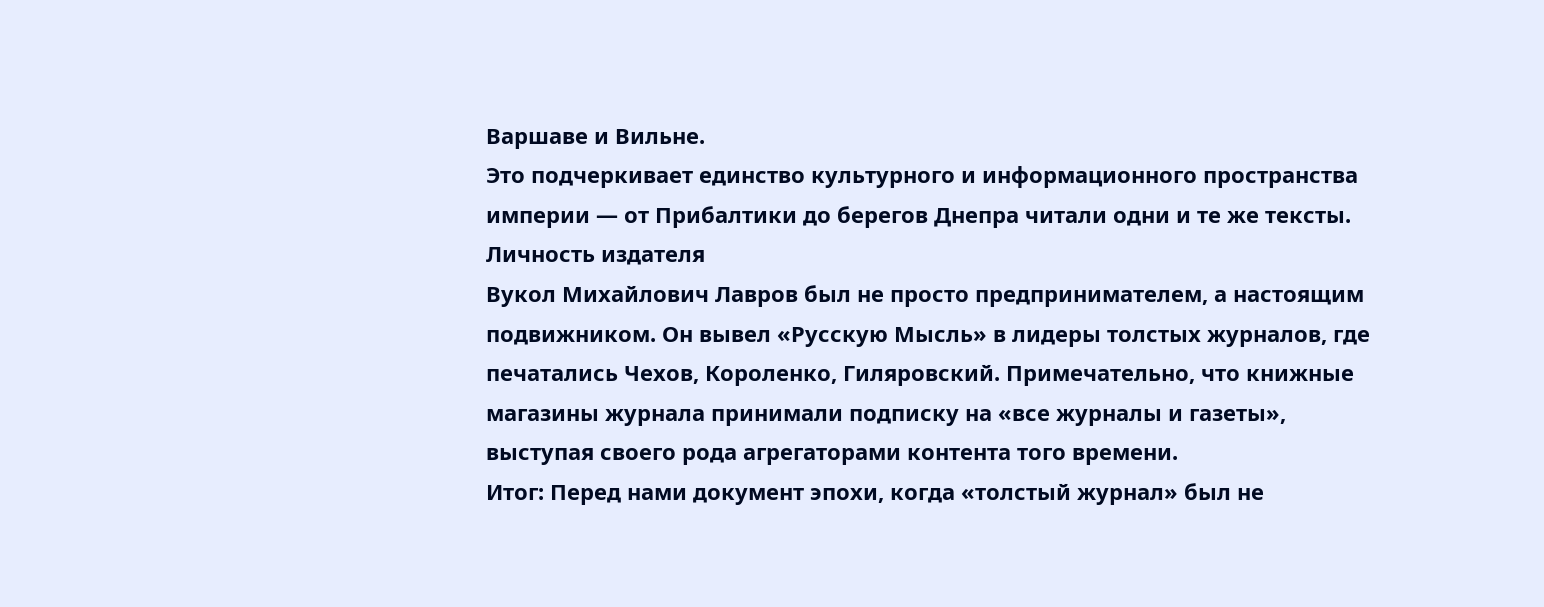Варшаве и Вильне.
Это подчеркивает единство культурного и информационного пространства империи — от Прибалтики до берегов Днепра читали одни и те же тексты.
Личность издателя
Вукол Михайлович Лавров был не просто предпринимателем, а настоящим подвижником. Он вывел «Русскую Мысль» в лидеры толстых журналов, где печатались Чехов, Короленко, Гиляровский. Примечательно, что книжные магазины журнала принимали подписку на «все журналы и газеты», выступая своего рода агрегаторами контента того времени.
Итог: Перед нами документ эпохи, когда «толстый журнал» был не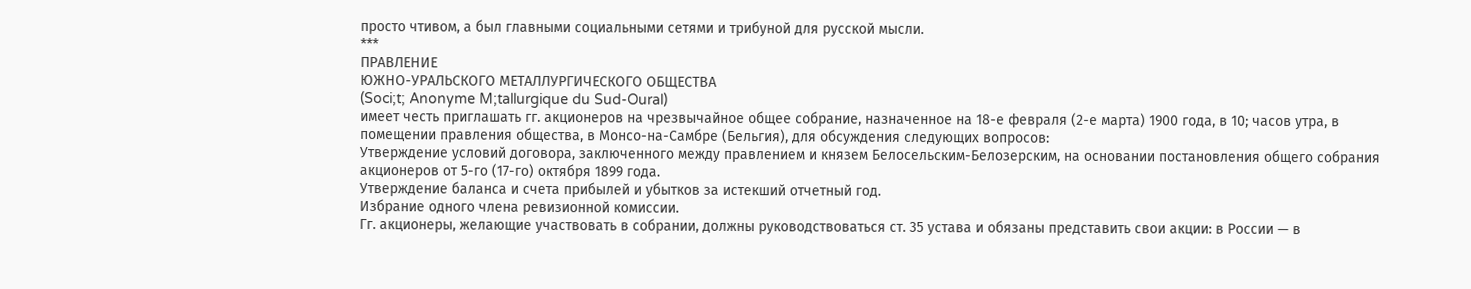просто чтивом, а был главными социальными сетями и трибуной для русской мысли.
***
ПРАВЛЕНИЕ
ЮЖНО-УРАЛЬСКОГО МЕТАЛЛУРГИЧЕСКОГО ОБЩЕСТВА
(Soci;t; Anonyme M;tallurgique du Sud-Oural)
имеет честь приглашать гг. акционеров на чрезвычайное общее собрание, назначенное на 18-е февраля (2-е марта) 1900 года, в 10; часов утра, в помещении правления общества, в Монсо-на-Самбре (Бельгия), для обсуждения следующих вопросов:
Утверждение условий договора, заключенного между правлением и князем Белосельским-Белозерским, на основании постановления общего собрания акционеров от 5-го (17-го) октября 1899 года.
Утверждение баланса и счета прибылей и убытков за истекший отчетный год.
Избрание одного члена ревизионной комиссии.
Гг. акционеры, желающие участвовать в собрании, должны руководствоваться ст. 35 устава и обязаны представить свои акции: в России — в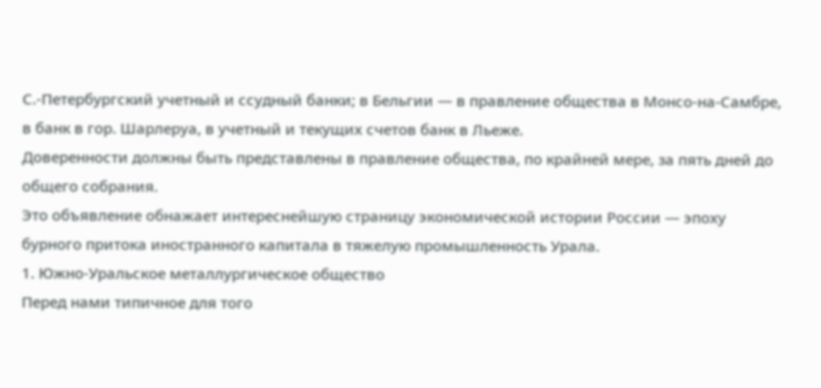С.-Петербургский учетный и ссудный банки; в Бельгии — в правление общества в Монсо-на-Самбре, в банк в гор. Шарлеруа, в учетный и текущих счетов банк в Льеже.
Доверенности должны быть представлены в правление общества, по крайней мере, за пять дней до общего собрания.
Это объявление обнажает интереснейшую страницу экономической истории России — эпоху бурного притока иностранного капитала в тяжелую промышленность Урала.
1. Южно-Уральское металлургическое общество
Перед нами типичное для того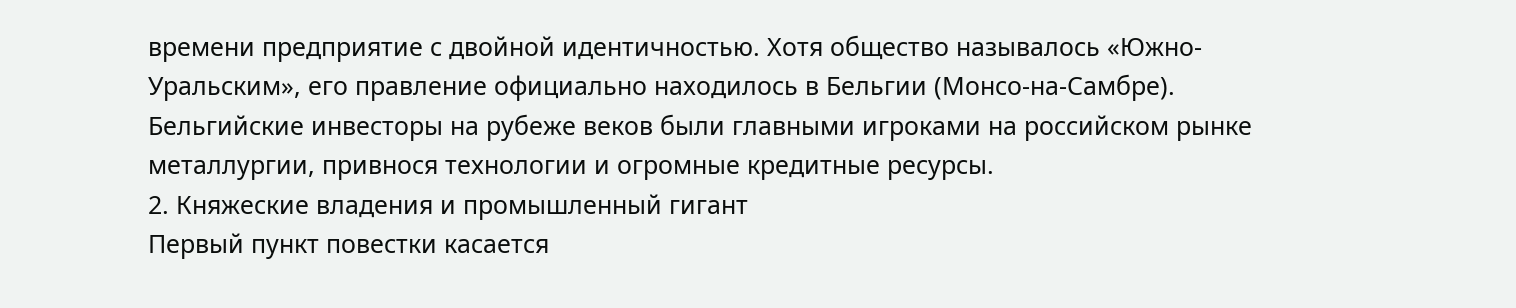времени предприятие с двойной идентичностью. Хотя общество называлось «Южно-Уральским», его правление официально находилось в Бельгии (Монсо-на-Самбре). Бельгийские инвесторы на рубеже веков были главными игроками на российском рынке металлургии, привнося технологии и огромные кредитные ресурсы.
2. Княжеские владения и промышленный гигант
Первый пункт повестки касается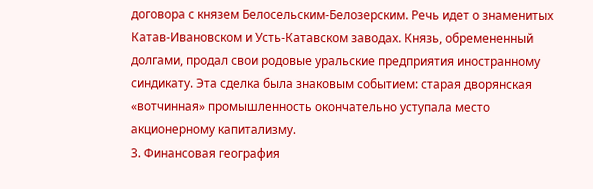договора с князем Белосельским-Белозерским. Речь идет о знаменитых Катав-Ивановском и Усть-Катавском заводах. Князь, обремененный долгами, продал свои родовые уральские предприятия иностранному синдикату. Эта сделка была знаковым событием: старая дворянская «вотчинная» промышленность окончательно уступала место акционерному капитализму.
3. Финансовая география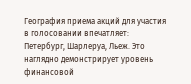География приема акций для участия в голосовании впечатляет: Петербург, Шарлеруа, Льеж. Это наглядно демонстрирует уровень финансовой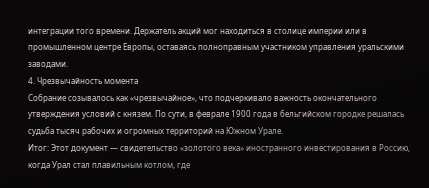интеграции того времени. Держатель акций мог находиться в столице империи или в промышленном центре Европы, оставаясь полноправным участником управления уральскими заводами.
4. Чрезвычайность момента
Собрание созывалось как «чрезвычайное», что подчеркивало важность окончательного утверждения условий с князем. По сути, в феврале 1900 года в бельгийском городке решалась судьба тысяч рабочих и огромных территорий на Южном Урале.
Итог: Этот документ — свидетельство «золотого века» иностранного инвестирования в Россию, когда Урал стал плавильным котлом, где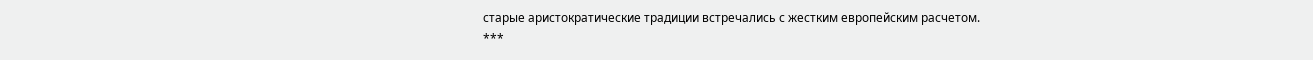старые аристократические традиции встречались с жестким европейским расчетом.
***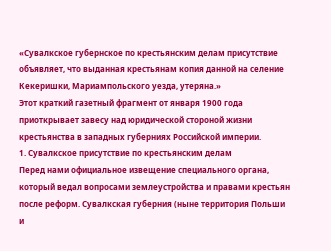«Сувалкское губернское по крестьянским делам присутствие объявляет, что выданная крестьянам копия данной на селение Кекеришки, Мариампольского уезда, утеряна.»
Этот краткий газетный фрагмент от января 1900 года приоткрывает завесу над юридической стороной жизни крестьянства в западных губерниях Российской империи.
1. Сувалкское присутствие по крестьянским делам
Перед нами официальное извещение специального органа, который ведал вопросами землеустройства и правами крестьян после реформ. Сувалкская губерния (ныне территория Польши и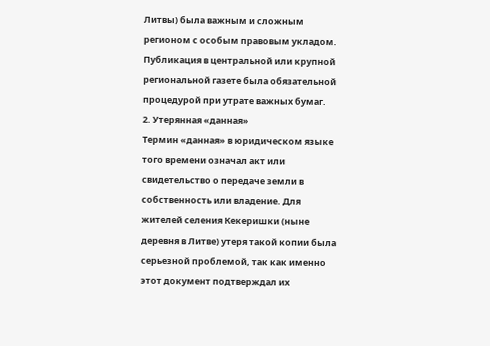Литвы) была важным и сложным регионом с особым правовым укладом. Публикация в центральной или крупной региональной газете была обязательной процедурой при утрате важных бумаг.
2. Утерянная «данная»
Термин «данная» в юридическом языке того времени означал акт или свидетельство о передаче земли в собственность или владение. Для жителей селения Кекеришки (ныне деревня в Литве) утеря такой копии была серьезной проблемой, так как именно этот документ подтверждал их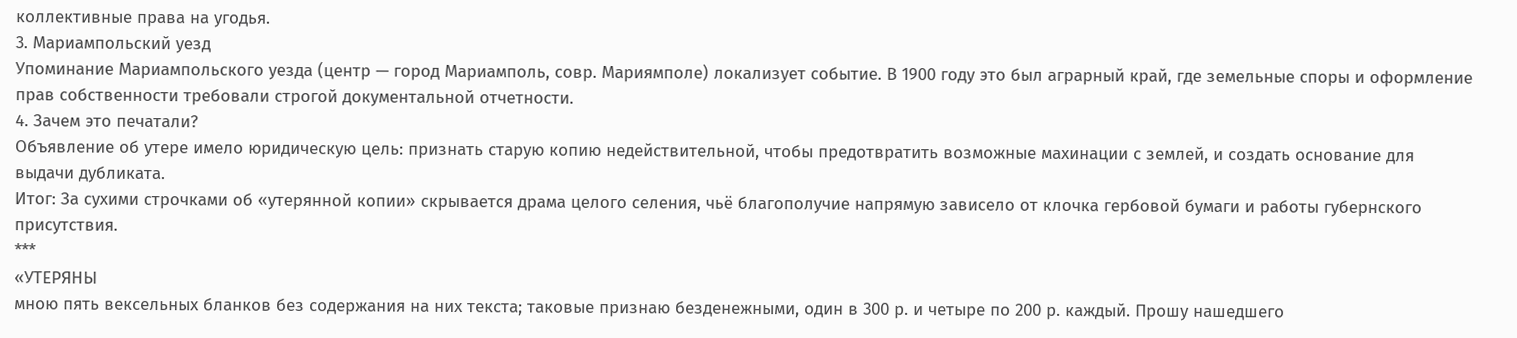коллективные права на угодья.
3. Мариампольский уезд
Упоминание Мариампольского уезда (центр — город Мариамполь, совр. Мариямполе) локализует событие. В 1900 году это был аграрный край, где земельные споры и оформление прав собственности требовали строгой документальной отчетности.
4. Зачем это печатали?
Объявление об утере имело юридическую цель: признать старую копию недействительной, чтобы предотвратить возможные махинации с землей, и создать основание для выдачи дубликата.
Итог: За сухими строчками об «утерянной копии» скрывается драма целого селения, чьё благополучие напрямую зависело от клочка гербовой бумаги и работы губернского присутствия.
***
«УТЕРЯНЫ
мною пять вексельных бланков без содержания на них текста; таковые признаю безденежными, один в 300 р. и четыре по 200 р. каждый. Прошу нашедшего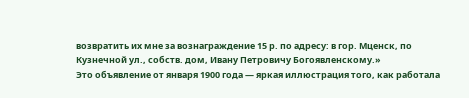возвратить их мне за вознаграждение 15 р. по адресу: в гор. Мценск, по Кузнечной ул., собств. дом, Ивану Петровичу Богоявленскому.»
Это объявление от января 1900 года — яркая иллюстрация того, как работала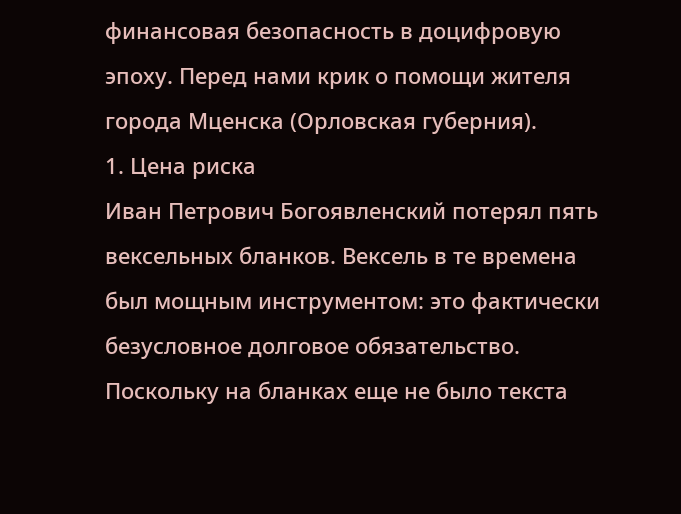финансовая безопасность в доцифровую эпоху. Перед нами крик о помощи жителя города Мценска (Орловская губерния).
1. Цена риска
Иван Петрович Богоявленский потерял пять вексельных бланков. Вексель в те времена был мощным инструментом: это фактически безусловное долговое обязательство. Поскольку на бланках еще не было текста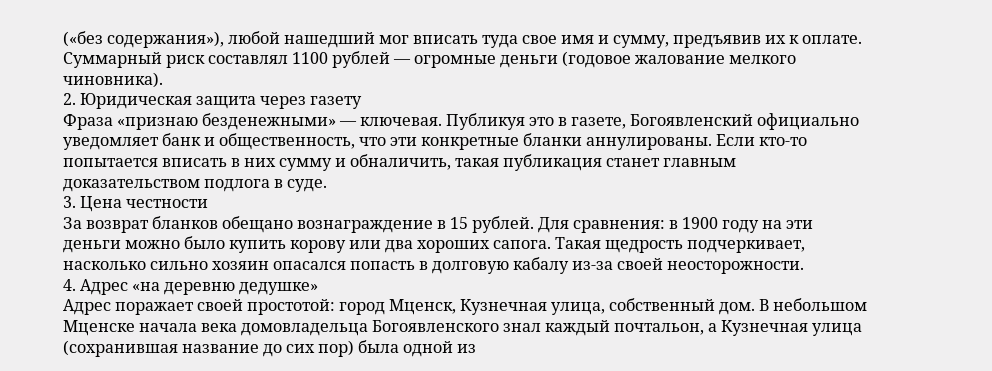(«без содержания»), любой нашедший мог вписать туда свое имя и сумму, предъявив их к оплате. Суммарный риск составлял 1100 рублей — огромные деньги (годовое жалование мелкого чиновника).
2. Юридическая защита через газету
Фраза «признаю безденежными» — ключевая. Публикуя это в газете, Богоявленский официально уведомляет банк и общественность, что эти конкретные бланки аннулированы. Если кто-то попытается вписать в них сумму и обналичить, такая публикация станет главным доказательством подлога в суде.
3. Цена честности
За возврат бланков обещано вознаграждение в 15 рублей. Для сравнения: в 1900 году на эти деньги можно было купить корову или два хороших сапога. Такая щедрость подчеркивает, насколько сильно хозяин опасался попасть в долговую кабалу из-за своей неосторожности.
4. Адрес «на деревню дедушке»
Адрес поражает своей простотой: город Мценск, Кузнечная улица, собственный дом. В небольшом Мценске начала века домовладельца Богоявленского знал каждый почтальон, а Кузнечная улица (сохранившая название до сих пор) была одной из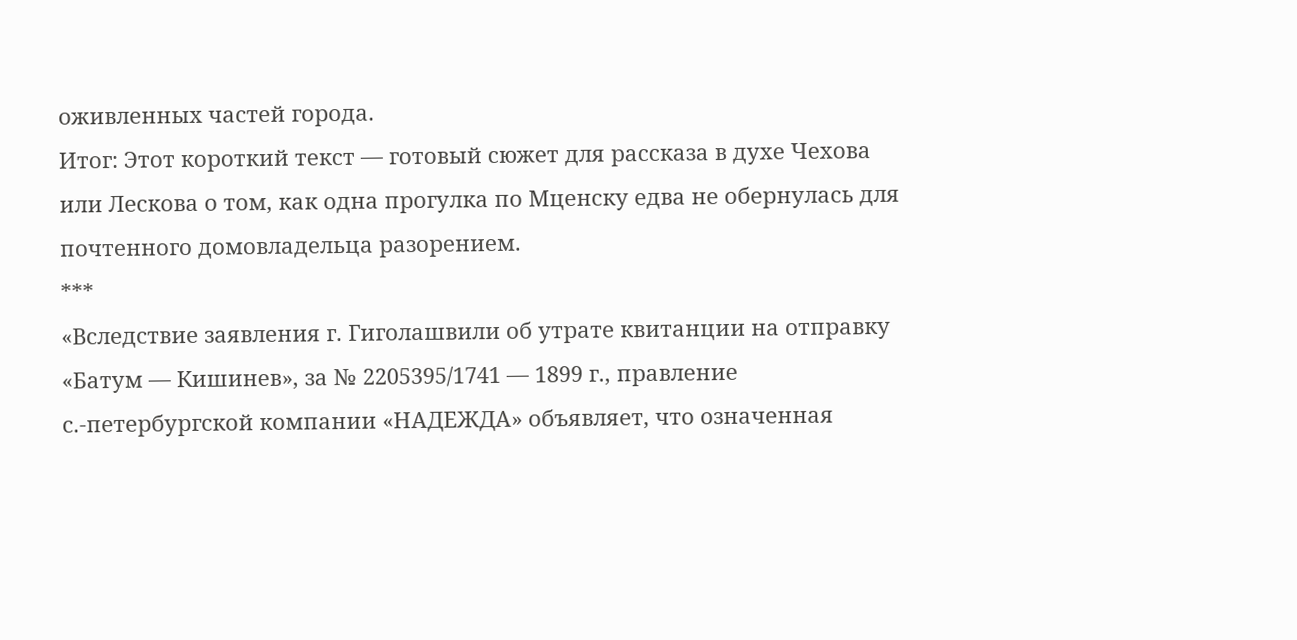оживленных частей города.
Итог: Этот короткий текст — готовый сюжет для рассказа в духе Чехова или Лескова о том, как одна прогулка по Мценску едва не обернулась для почтенного домовладельца разорением.
***
«Вследствие заявления г. Гиголашвили об утрате квитанции на отправку «Батум — Кишинев», за № 2205395/1741 — 1899 г., правление с.-петербургской компании «НАДЕЖДА» объявляет, что означенная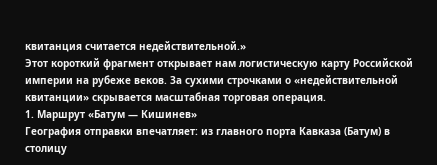квитанция считается недействительной.»
Этот короткий фрагмент открывает нам логистическую карту Российской империи на рубеже веков. За сухими строчками о «недействительной квитанции» скрывается масштабная торговая операция.
1. Маршрут «Батум — Кишинев»
География отправки впечатляет: из главного порта Кавказа (Батум) в столицу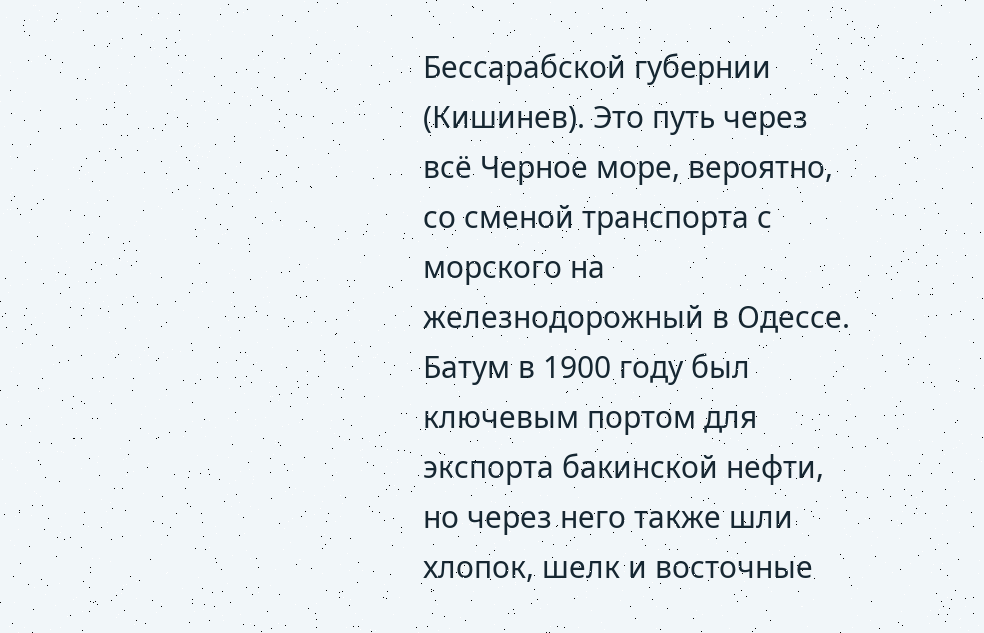Бессарабской губернии (Кишинев). Это путь через всё Черное море, вероятно, со сменой транспорта с морского на железнодорожный в Одессе. Батум в 1900 году был ключевым портом для экспорта бакинской нефти, но через него также шли хлопок, шелк и восточные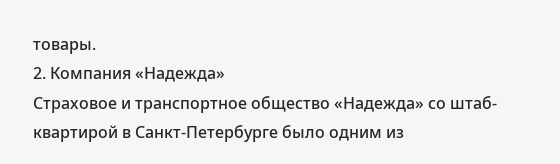товары.
2. Компания «Надежда»
Страховое и транспортное общество «Надежда» со штаб-квартирой в Санкт-Петербурге было одним из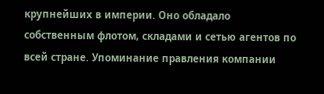крупнейших в империи. Оно обладало собственным флотом, складами и сетью агентов по всей стране. Упоминание правления компании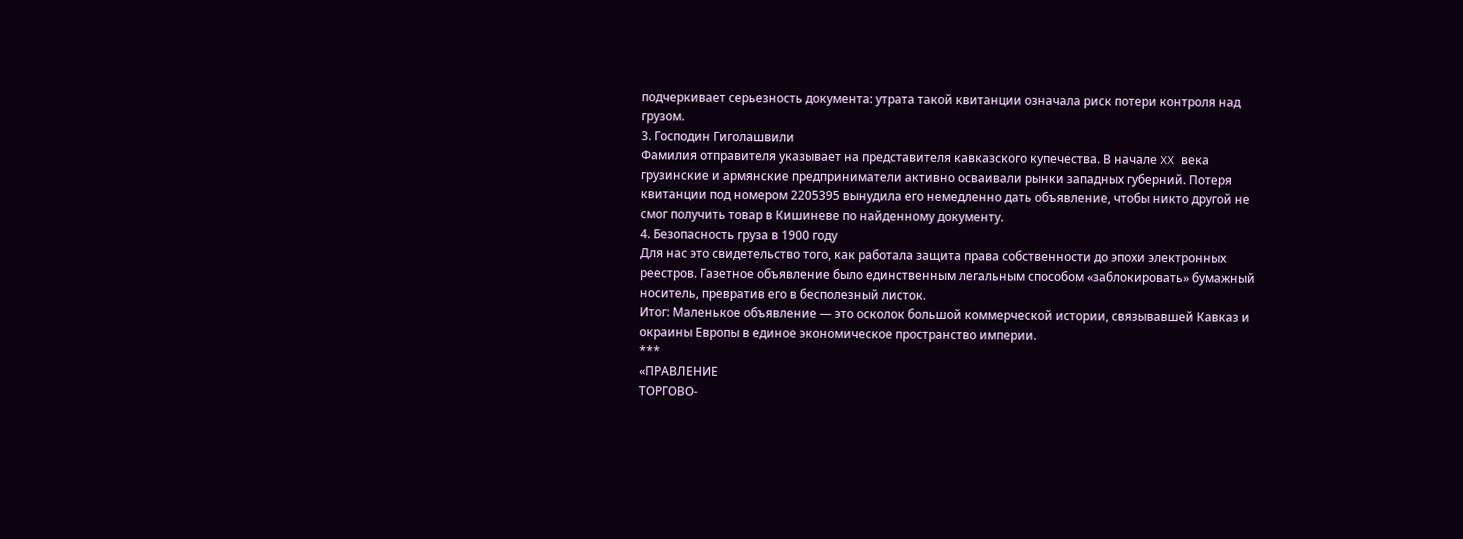подчеркивает серьезность документа: утрата такой квитанции означала риск потери контроля над грузом.
3. Господин Гиголашвили
Фамилия отправителя указывает на представителя кавказского купечества. В начале XX века грузинские и армянские предприниматели активно осваивали рынки западных губерний. Потеря квитанции под номером 2205395 вынудила его немедленно дать объявление, чтобы никто другой не смог получить товар в Кишиневе по найденному документу.
4. Безопасность груза в 1900 году
Для нас это свидетельство того, как работала защита права собственности до эпохи электронных реестров. Газетное объявление было единственным легальным способом «заблокировать» бумажный носитель, превратив его в бесполезный листок.
Итог: Маленькое объявление — это осколок большой коммерческой истории, связывавшей Кавказ и окраины Европы в единое экономическое пространство империи.
***
«ПРАВЛЕНИЕ
ТОРГОВО-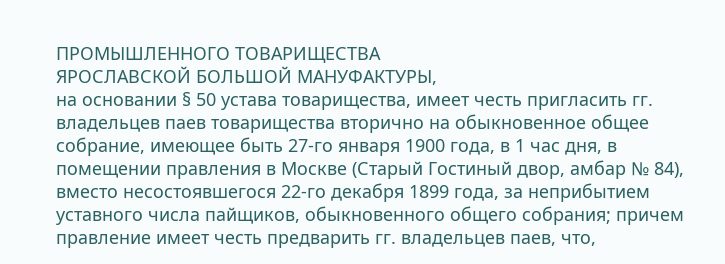ПРОМЫШЛЕННОГО ТОВАРИЩЕСТВА
ЯРОСЛАВСКОЙ БОЛЬШОЙ МАНУФАКТУРЫ,
на основании § 50 устава товарищества, имеет честь пригласить гг. владельцев паев товарищества вторично на обыкновенное общее собрание, имеющее быть 27-го января 1900 года, в 1 час дня, в помещении правления в Москве (Старый Гостиный двор, амбар № 84), вместо несостоявшегося 22-го декабря 1899 года, за неприбытием уставного числа пайщиков, обыкновенного общего собрания; причем правление имеет честь предварить гг. владельцев паев, что,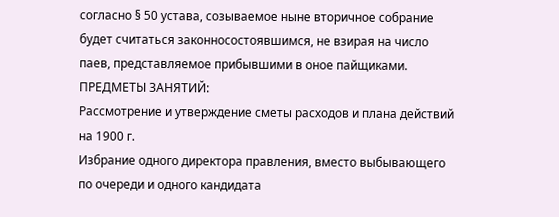согласно § 50 устава, созываемое ныне вторичное собрание будет считаться законносостоявшимся, не взирая на число паев, представляемое прибывшими в оное пайщиками.
ПРЕДМЕТЫ ЗАНЯТИЙ:
Рассмотрение и утверждение сметы расходов и плана действий на 1900 г.
Избрание одного директора правления, вместо выбывающего по очереди и одного кандидата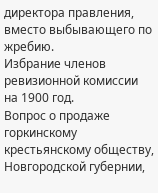директора правления, вместо выбывающего по жребию.
Избрание членов ревизионной комиссии на 1900 год.
Вопрос о продаже горкинскому крестьянскому обществу, Новгородской губернии,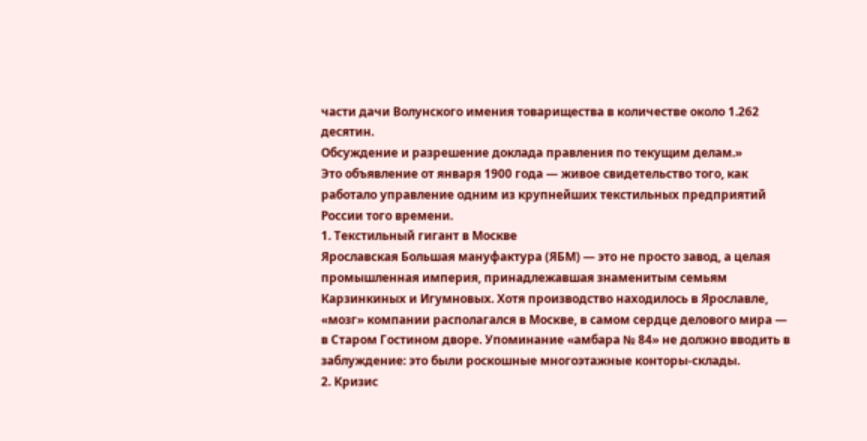части дачи Волунского имения товарищества в количестве около 1.262 десятин.
Обсуждение и разрешение доклада правления по текущим делам.»
Это объявление от января 1900 года — живое свидетельство того, как работало управление одним из крупнейших текстильных предприятий России того времени.
1. Текстильный гигант в Москве
Ярославская Большая мануфактура (ЯБМ) — это не просто завод, а целая промышленная империя, принадлежавшая знаменитым семьям Карзинкиных и Игумновых. Хотя производство находилось в Ярославле, «мозг» компании располагался в Москве, в самом сердце делового мира — в Старом Гостином дворе. Упоминание «амбара № 84» не должно вводить в заблуждение: это были роскошные многоэтажные конторы-склады.
2. Кризис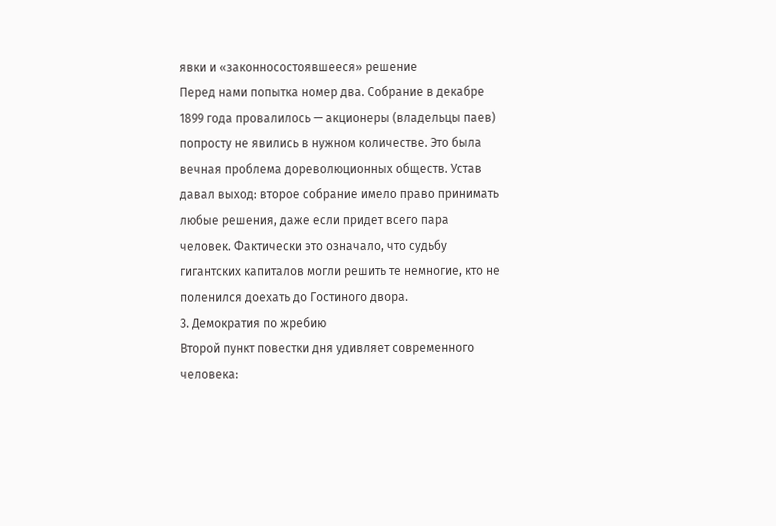явки и «законносостоявшееся» решение
Перед нами попытка номер два. Собрание в декабре 1899 года провалилось — акционеры (владельцы паев) попросту не явились в нужном количестве. Это была вечная проблема дореволюционных обществ. Устав давал выход: второе собрание имело право принимать любые решения, даже если придет всего пара человек. Фактически это означало, что судьбу гигантских капиталов могли решить те немногие, кто не поленился доехать до Гостиного двора.
3. Демократия по жребию
Второй пункт повестки дня удивляет современного человека: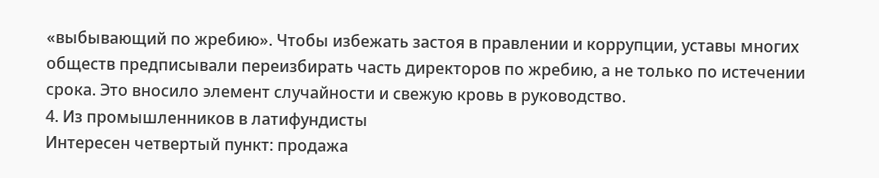«выбывающий по жребию». Чтобы избежать застоя в правлении и коррупции, уставы многих обществ предписывали переизбирать часть директоров по жребию, а не только по истечении срока. Это вносило элемент случайности и свежую кровь в руководство.
4. Из промышленников в латифундисты
Интересен четвертый пункт: продажа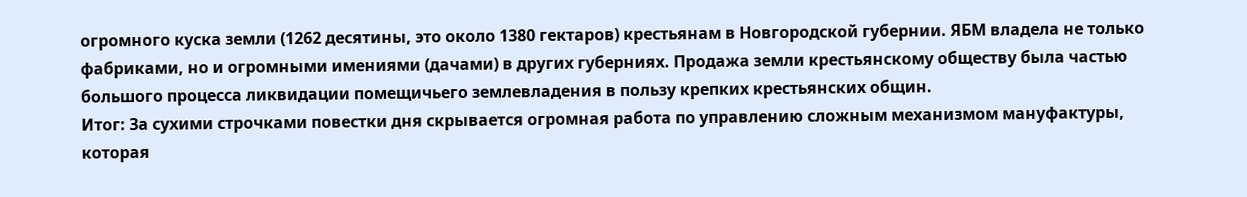огромного куска земли (1262 десятины, это около 1380 гектаров) крестьянам в Новгородской губернии. ЯБМ владела не только фабриками, но и огромными имениями (дачами) в других губерниях. Продажа земли крестьянскому обществу была частью большого процесса ликвидации помещичьего землевладения в пользу крепких крестьянских общин.
Итог: За сухими строчками повестки дня скрывается огромная работа по управлению сложным механизмом мануфактуры, которая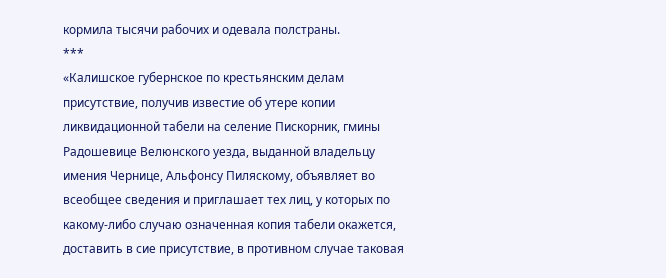кормила тысячи рабочих и одевала полстраны.
***
«Калишское губернское по крестьянским делам присутствие, получив известие об утере копии ликвидационной табели на селение Пискорник, гмины Радошевице Велюнского уезда, выданной владельцу имения Чернице, Альфонсу Пиляскому, объявляет во всеобщее сведения и приглашает тех лиц, у которых по какому-либо случаю означенная копия табели окажется, доставить в сие присутствие, в противном случае таковая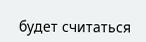будет считаться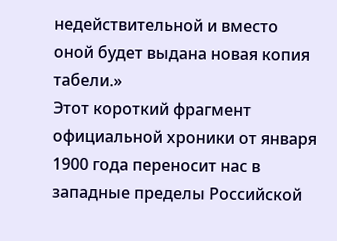недействительной и вместо оной будет выдана новая копия табели.»
Этот короткий фрагмент официальной хроники от января 1900 года переносит нас в западные пределы Российской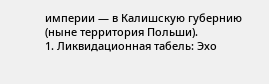империи — в Калишскую губернию (ныне территория Польши).
1. Ликвидационная табель: Эхо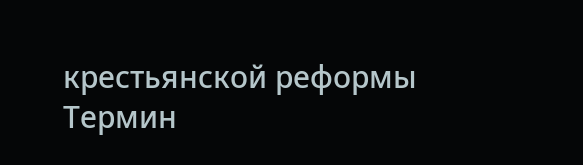крестьянской реформы
Термин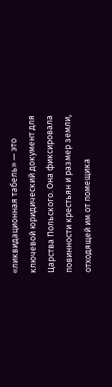«ликвидационная табель» — это ключевой юридический документ для Царства Польского. Она фиксировала повинности крестьян и размер земли, отходящей им от помещика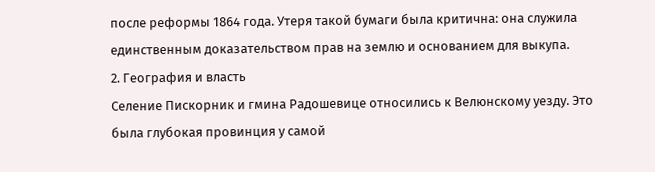после реформы 1864 года. Утеря такой бумаги была критична: она служила единственным доказательством прав на землю и основанием для выкупа.
2. География и власть
Селение Пискорник и гмина Радошевице относились к Велюнскому уезду. Это была глубокая провинция у самой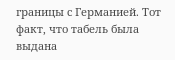границы с Германией. Тот факт, что табель была выдана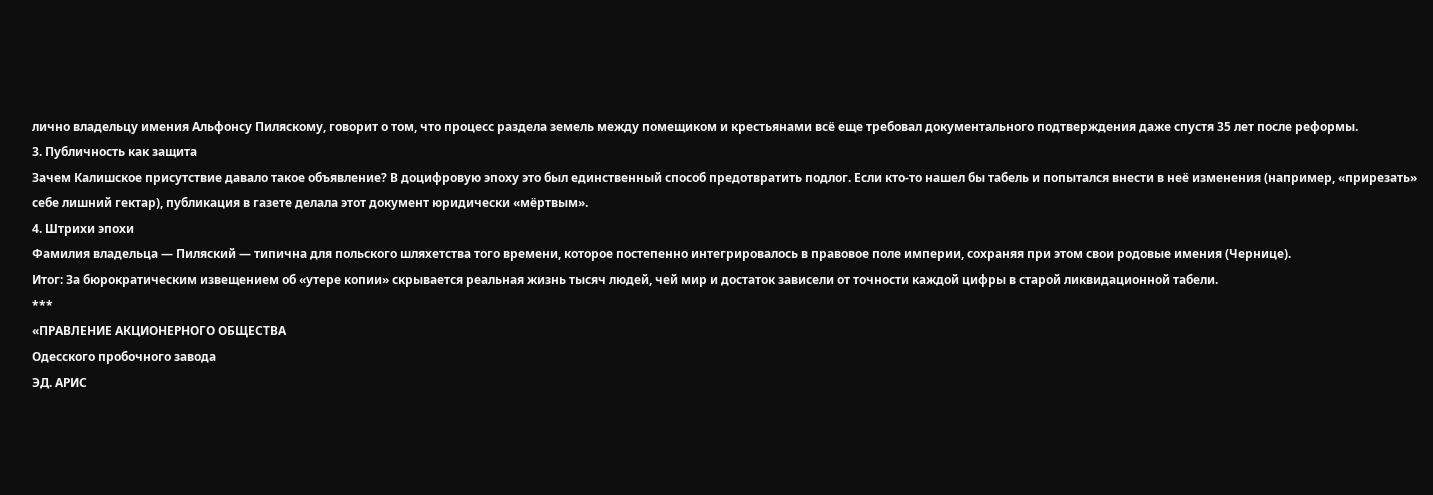лично владельцу имения Альфонсу Пиляскому, говорит о том, что процесс раздела земель между помещиком и крестьянами всё еще требовал документального подтверждения даже спустя 35 лет после реформы.
3. Публичность как защита
Зачем Калишское присутствие давало такое объявление? В доцифровую эпоху это был единственный способ предотвратить подлог. Если кто-то нашел бы табель и попытался внести в неё изменения (например, «прирезать» себе лишний гектар), публикация в газете делала этот документ юридически «мёртвым».
4. Штрихи эпохи
Фамилия владельца — Пиляский — типична для польского шляхетства того времени, которое постепенно интегрировалось в правовое поле империи, сохраняя при этом свои родовые имения (Чернице).
Итог: За бюрократическим извещением об «утере копии» скрывается реальная жизнь тысяч людей, чей мир и достаток зависели от точности каждой цифры в старой ликвидационной табели.
***
«ПРАВЛЕНИЕ АКЦИОНЕРНОГО ОБЩЕСТВА
Одесского пробочного завода
ЭД. АРИС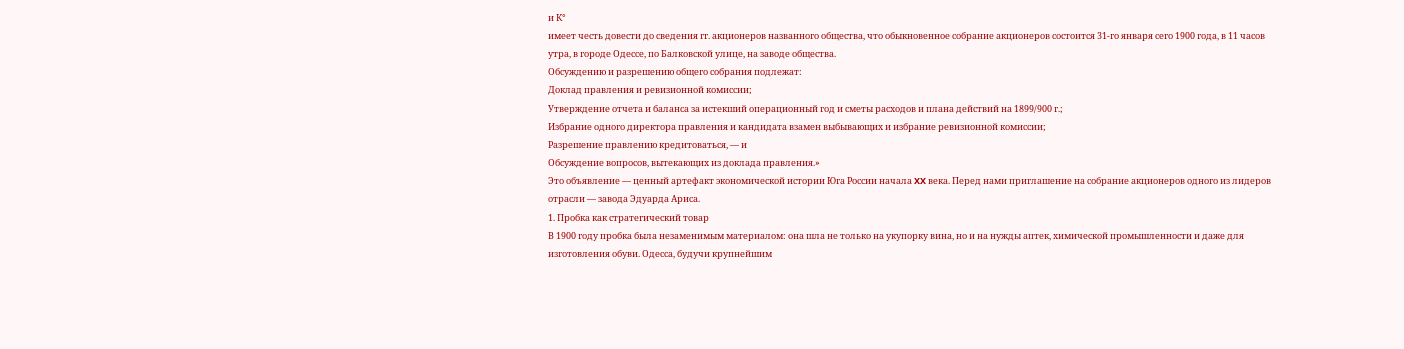и К°
имеет честь довести до сведения гг. акционеров названного общества, что обыкновенное собрание акционеров состоится 31-го января сего 1900 года, в 11 часов утра, в городе Одессе, по Балковской улице, на заводе общества.
Обсуждению и разрешению общего собрания подлежат:
Доклад правления и ревизионной комиссии;
Утверждение отчета и баланса за истекший операционный год и сметы расходов и плана действий на 1899/900 г.;
Избрание одного директора правления и кандидата взамен выбывающих и избрание ревизионной комиссии;
Разрешение правлению кредитоваться, — и
Обсуждение вопросов, вытекающих из доклада правления.»
Это объявление — ценный артефакт экономической истории Юга России начала XX века. Перед нами приглашение на собрание акционеров одного из лидеров отрасли — завода Эдуарда Ариса.
1. Пробка как стратегический товар
В 1900 году пробка была незаменимым материалом: она шла не только на укупорку вина, но и на нужды аптек, химической промышленности и даже для изготовления обуви. Одесса, будучи крупнейшим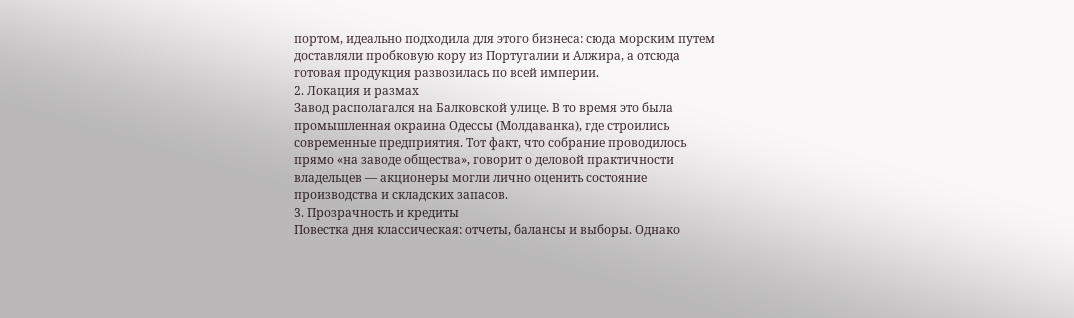портом, идеально подходила для этого бизнеса: сюда морским путем доставляли пробковую кору из Португалии и Алжира, а отсюда готовая продукция развозилась по всей империи.
2. Локация и размах
Завод располагался на Балковской улице. В то время это была промышленная окраина Одессы (Молдаванка), где строились современные предприятия. Тот факт, что собрание проводилось прямо «на заводе общества», говорит о деловой практичности владельцев — акционеры могли лично оценить состояние производства и складских запасов.
3. Прозрачность и кредиты
Повестка дня классическая: отчеты, балансы и выборы. Однако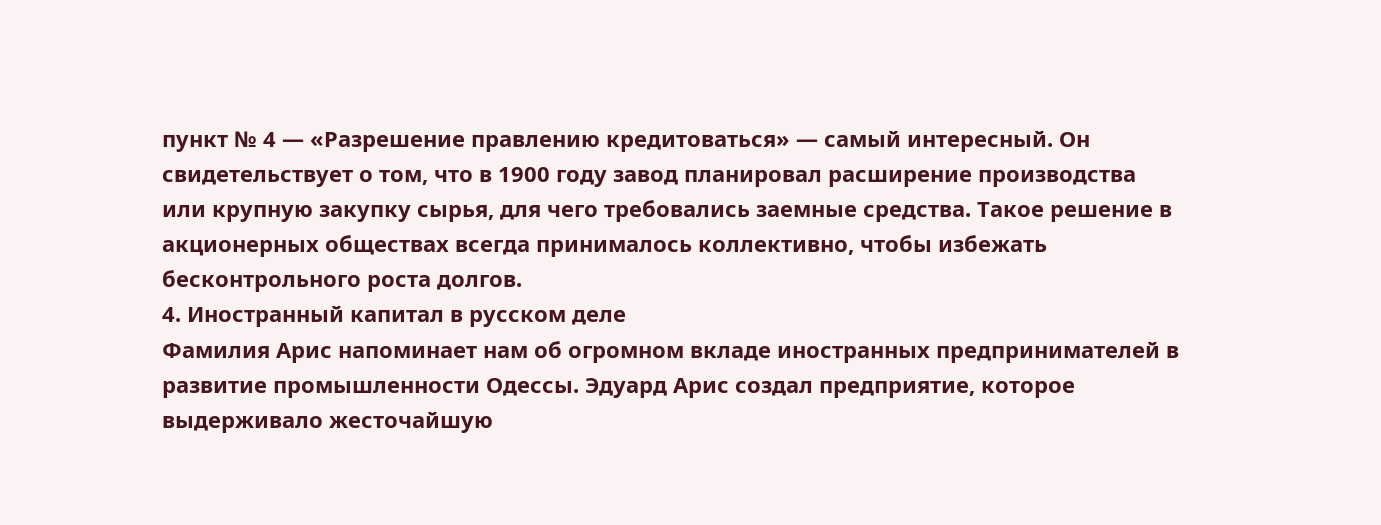пункт № 4 — «Разрешение правлению кредитоваться» — самый интересный. Он свидетельствует о том, что в 1900 году завод планировал расширение производства или крупную закупку сырья, для чего требовались заемные средства. Такое решение в акционерных обществах всегда принималось коллективно, чтобы избежать бесконтрольного роста долгов.
4. Иностранный капитал в русском деле
Фамилия Арис напоминает нам об огромном вкладе иностранных предпринимателей в развитие промышленности Одессы. Эдуард Арис создал предприятие, которое выдерживало жесточайшую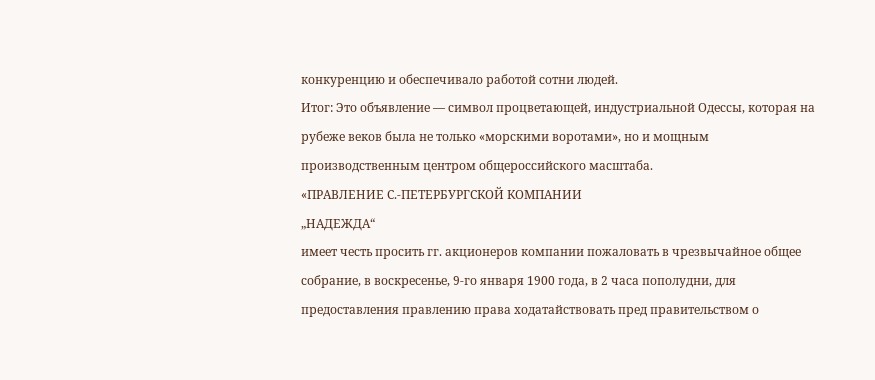конкуренцию и обеспечивало работой сотни людей.
Итог: Это объявление — символ процветающей, индустриальной Одессы, которая на рубеже веков была не только «морскими воротами», но и мощным производственным центром общероссийского масштаба.
«ПРАВЛЕНИЕ С.-ПЕТЕРБУРГСКОЙ КОМПАНИИ
„НАДЕЖДА“
имеет честь просить гг. акционеров компании пожаловать в чрезвычайное общее собрание, в воскресенье, 9-го января 1900 года, в 2 часа пополудни, для предоставления правлению права ходатайствовать пред правительством о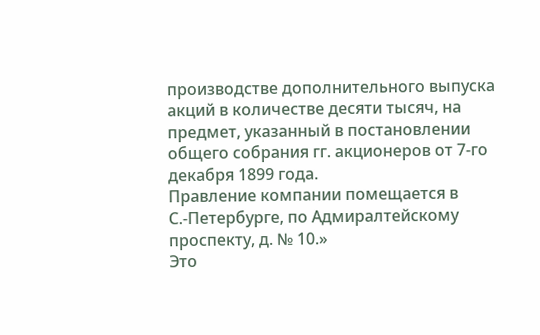производстве дополнительного выпуска акций в количестве десяти тысяч, на предмет, указанный в постановлении общего собрания гг. акционеров от 7-го декабря 1899 года.
Правление компании помещается в С.-Петербурге, по Адмиралтейскому проспекту, д. № 10.»
Это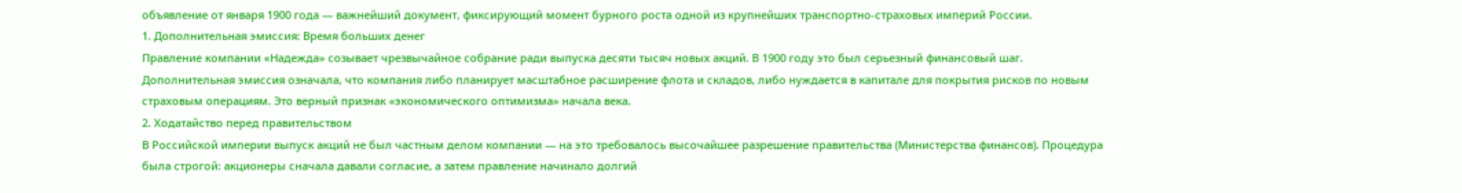объявление от января 1900 года — важнейший документ, фиксирующий момент бурного роста одной из крупнейших транспортно-страховых империй России.
1. Дополнительная эмиссия: Время больших денег
Правление компании «Надежда» созывает чрезвычайное собрание ради выпуска десяти тысяч новых акций. В 1900 году это был серьезный финансовый шаг. Дополнительная эмиссия означала, что компания либо планирует масштабное расширение флота и складов, либо нуждается в капитале для покрытия рисков по новым страховым операциям. Это верный признак «экономического оптимизма» начала века.
2. Ходатайство перед правительством
В Российской империи выпуск акций не был частным делом компании — на это требовалось высочайшее разрешение правительства (Министерства финансов). Процедура была строгой: акционеры сначала давали согласие, а затем правление начинало долгий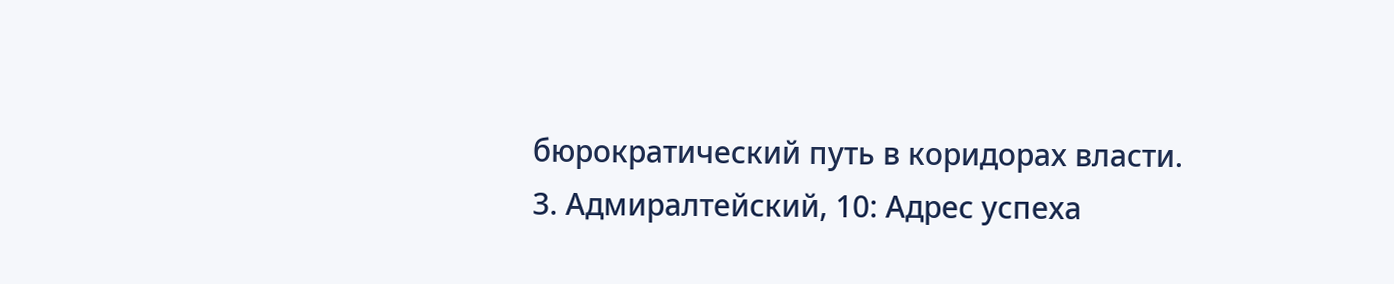бюрократический путь в коридорах власти.
3. Адмиралтейский, 10: Адрес успеха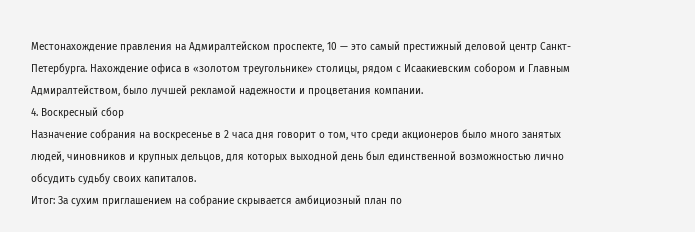Местонахождение правления на Адмиралтейском проспекте, 10 — это самый престижный деловой центр Санкт-Петербурга. Нахождение офиса в «золотом треугольнике» столицы, рядом с Исаакиевским собором и Главным Адмиралтейством, было лучшей рекламой надежности и процветания компании.
4. Воскресный сбор
Назначение собрания на воскресенье в 2 часа дня говорит о том, что среди акционеров было много занятых людей, чиновников и крупных дельцов, для которых выходной день был единственной возможностью лично обсудить судьбу своих капиталов.
Итог: За сухим приглашением на собрание скрывается амбициозный план по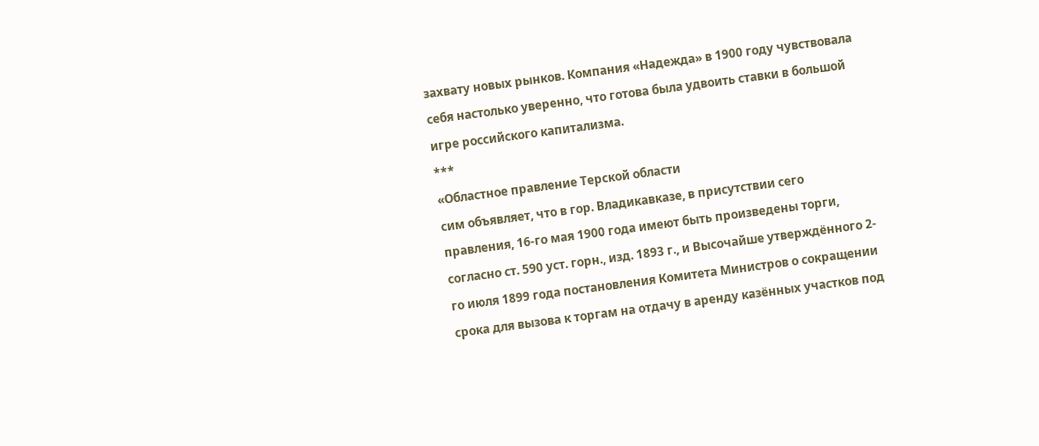захвату новых рынков. Компания «Надежда» в 1900 году чувствовала себя настолько уверенно, что готова была удвоить ставки в большой игре российского капитализма.
***
«Областное правление Терской области
сим объявляет, что в гор. Владикавказе, в присутствии сего правления, 16-го мая 1900 года имеют быть произведены торги, согласно ст. 590 уст. горн., изд. 1893 г., и Высочайше утверждённого 2-го июля 1899 года постановления Комитета Министров о сокращении срока для вызова к торгам на отдачу в аренду казённых участков под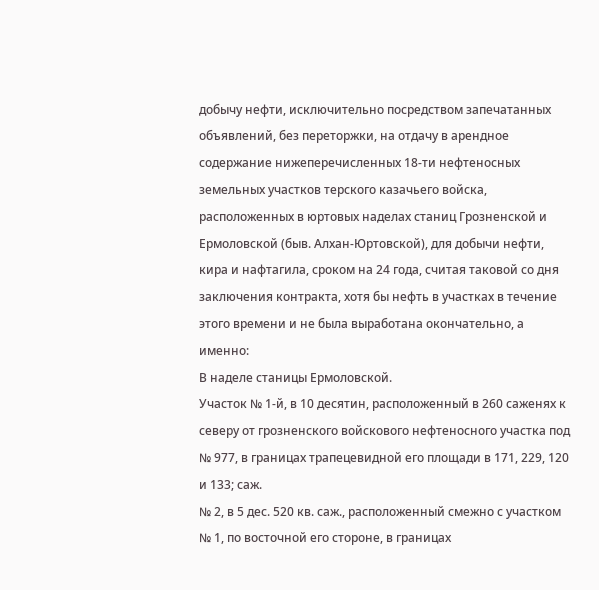добычу нефти, исключительно посредством запечатанных объявлений, без переторжки, на отдачу в арендное содержание нижеперечисленных 18-ти нефтеносных земельных участков терского казачьего войска, расположенных в юртовых наделах станиц Грозненской и Ермоловской (быв. Алхан-Юртовской), для добычи нефти, кира и нафтагила, сроком на 24 года, считая таковой со дня заключения контракта, хотя бы нефть в участках в течение этого времени и не была выработана окончательно, а именно:
В наделе станицы Ермоловской.
Участок № 1-й, в 10 десятин, расположенный в 260 саженях к северу от грозненского войскового нефтеносного участка под № 977, в границах трапецевидной его площади в 171, 229, 120 и 133; саж.
№ 2, в 5 дес. 520 кв. саж., расположенный смежно с участком № 1, по восточной его стороне, в границах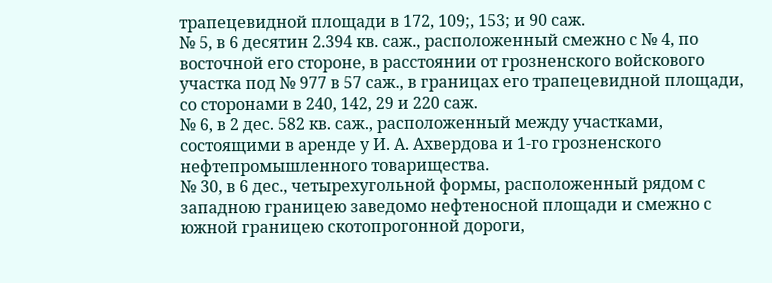трапецевидной площади в 172, 109;, 153; и 90 саж.
№ 5, в 6 десятин 2.394 кв. саж., расположенный смежно с № 4, по восточной его стороне, в расстоянии от грозненского войскового участка под № 977 в 57 саж., в границах его трапецевидной площади, со сторонами в 240, 142, 29 и 220 саж.
№ 6, в 2 дес. 582 кв. саж., расположенный между участками, состоящими в аренде у И. А. Ахвердова и 1-го грозненского нефтепромышленного товарищества.
№ 30, в 6 дес., четырехугольной формы, расположенный рядом с западною границею заведомо нефтеносной площади и смежно с южной границею скотопрогонной дороги,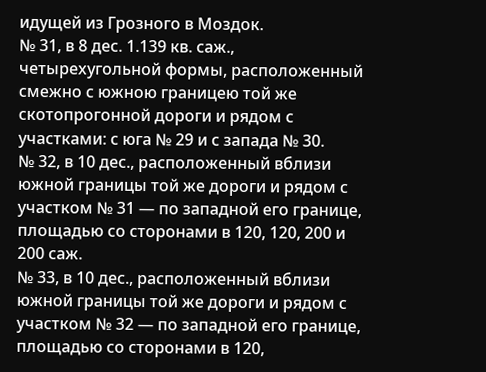идущей из Грозного в Моздок.
№ 31, в 8 дес. 1.139 кв. саж., четырехугольной формы, расположенный смежно с южною границею той же скотопрогонной дороги и рядом с участками: с юга № 29 и с запада № 30.
№ 32, в 10 дес., расположенный вблизи южной границы той же дороги и рядом с участком № 31 — по западной его границе, площадью со сторонами в 120, 120, 200 и 200 саж.
№ 33, в 10 дес., расположенный вблизи южной границы той же дороги и рядом с участком № 32 — по западной его границе, площадью со сторонами в 120,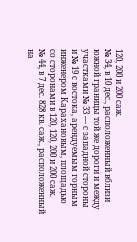120, 200 и 200 саж.
№ 34, в 10 дес., расположенный вблизи южной границы той же дороги и между участками № 33 — с западной стороны и № 19 с востока, арендуемым горным инженером Карахановым, площадью со сторонами в 120, 120, 200 и 200 саж.
№ 44, в 7 дес. 828 кв. саж., расположенный на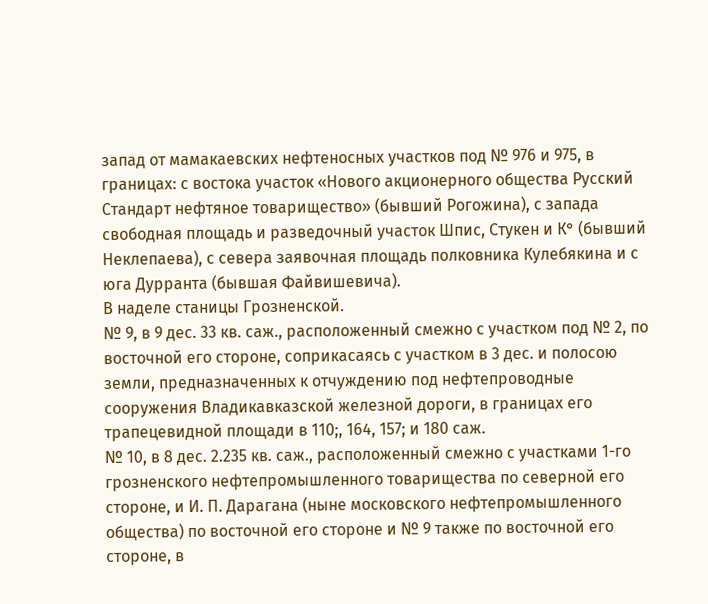запад от мамакаевских нефтеносных участков под № 976 и 975, в границах: с востока участок «Нового акционерного общества Русский Стандарт нефтяное товарищество» (бывший Рогожина), с запада свободная площадь и разведочный участок Шпис, Стукен и К° (бывший Неклепаева), с севера заявочная площадь полковника Кулебякина и с юга Дурранта (бывшая Файвишевича).
В наделе станицы Грозненской.
№ 9, в 9 дес. 33 кв. саж., расположенный смежно с участком под № 2, по восточной его стороне, соприкасаясь с участком в 3 дес. и полосою земли, предназначенных к отчуждению под нефтепроводные сооружения Владикавказской железной дороги, в границах его трапецевидной площади в 110;, 164, 157; и 180 саж.
№ 10, в 8 дес. 2.235 кв. саж., расположенный смежно с участками 1-го грозненского нефтепромышленного товарищества по северной его стороне, и И. П. Дарагана (ныне московского нефтепромышленного общества) по восточной его стороне и № 9 также по восточной его стороне, в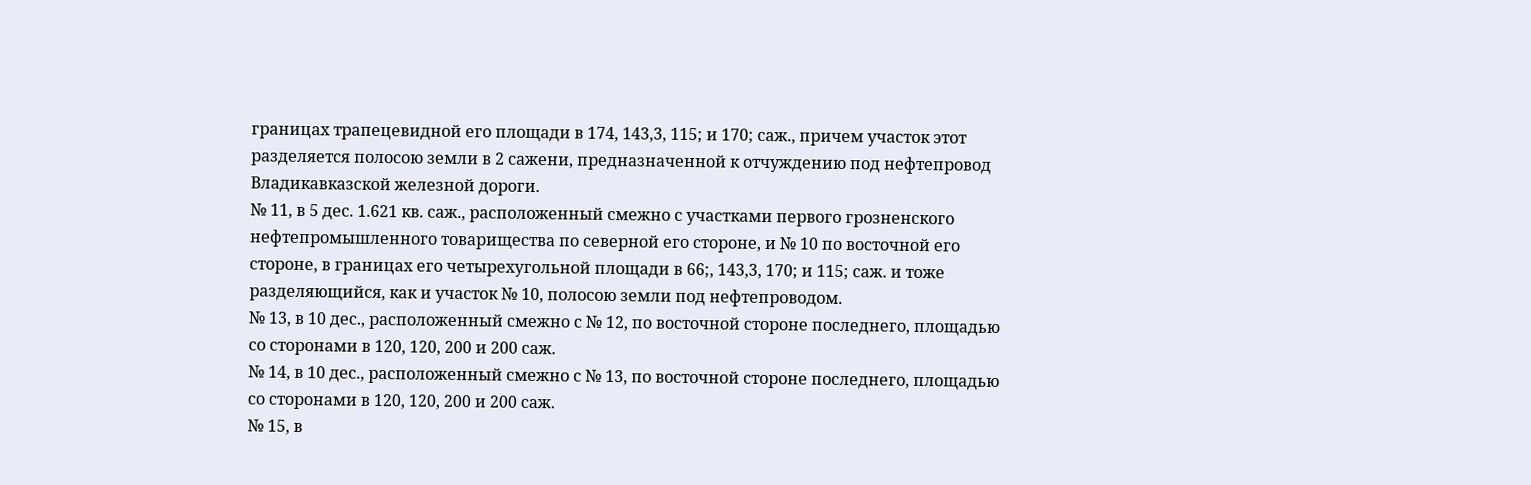границах трапецевидной его площади в 174, 143,3, 115; и 170; саж., причем участок этот разделяется полосою земли в 2 сажени, предназначенной к отчуждению под нефтепровод Владикавказской железной дороги.
№ 11, в 5 дес. 1.621 кв. саж., расположенный смежно с участками первого грозненского нефтепромышленного товарищества по северной его стороне, и № 10 по восточной его стороне, в границах его четырехугольной площади в 66;, 143,3, 170; и 115; саж. и тоже разделяющийся, как и участок № 10, полосою земли под нефтепроводом.
№ 13, в 10 дес., расположенный смежно с № 12, по восточной стороне последнего, площадью со сторонами в 120, 120, 200 и 200 саж.
№ 14, в 10 дес., расположенный смежно с № 13, по восточной стороне последнего, площадью со сторонами в 120, 120, 200 и 200 саж.
№ 15, в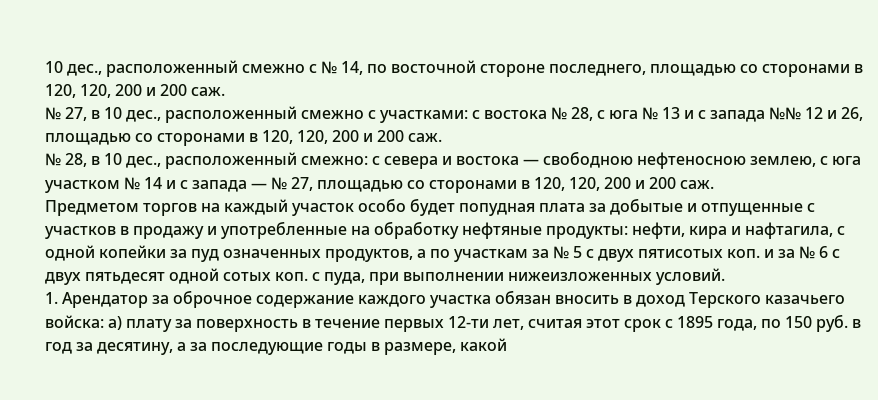10 дес., расположенный смежно с № 14, по восточной стороне последнего, площадью со сторонами в 120, 120, 200 и 200 саж.
№ 27, в 10 дес., расположенный смежно с участками: с востока № 28, с юга № 13 и с запада №№ 12 и 26, площадью со сторонами в 120, 120, 200 и 200 саж.
№ 28, в 10 дес., расположенный смежно: с севера и востока — свободною нефтеносною землею, с юга участком № 14 и с запада — № 27, площадью со сторонами в 120, 120, 200 и 200 саж.
Предметом торгов на каждый участок особо будет попудная плата за добытые и отпущенные с участков в продажу и употребленные на обработку нефтяные продукты: нефти, кира и нафтагила, с одной копейки за пуд означенных продуктов, а по участкам за № 5 с двух пятисотых коп. и за № 6 с двух пятьдесят одной сотых коп. с пуда, при выполнении нижеизложенных условий.
1. Арендатор за оброчное содержание каждого участка обязан вносить в доход Терского казачьего войска: а) плату за поверхность в течение первых 12-ти лет, считая этот срок с 1895 года, по 150 руб. в год за десятину, а за последующие годы в размере, какой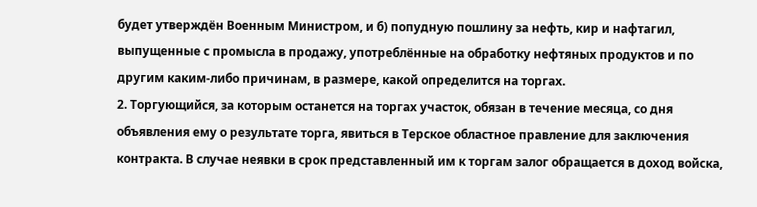будет утверждён Военным Министром, и б) попудную пошлину за нефть, кир и нафтагил, выпущенные с промысла в продажу, употреблённые на обработку нефтяных продуктов и по другим каким-либо причинам, в размере, какой определится на торгах.
2. Торгующийся, за которым останется на торгах участок, обязан в течение месяца, со дня объявления ему о результате торга, явиться в Терское областное правление для заключения контракта. В случае неявки в срок представленный им к торгам залог обращается в доход войска,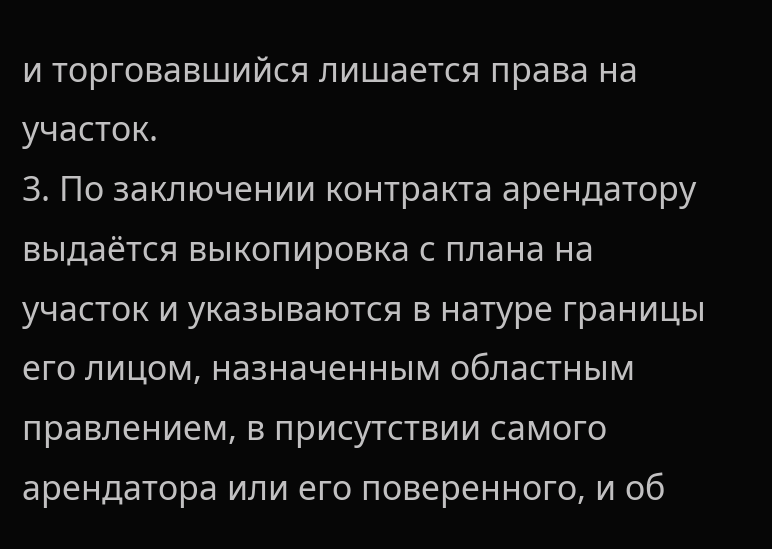и торговавшийся лишается права на участок.
3. По заключении контракта арендатору выдаётся выкопировка с плана на участок и указываются в натуре границы его лицом, назначенным областным правлением, в присутствии самого арендатора или его поверенного, и об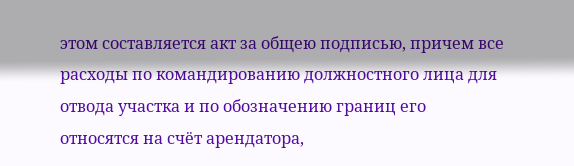этом составляется акт за общею подписью, причем все расходы по командированию должностного лица для отвода участка и по обозначению границ его относятся на счёт арендатора,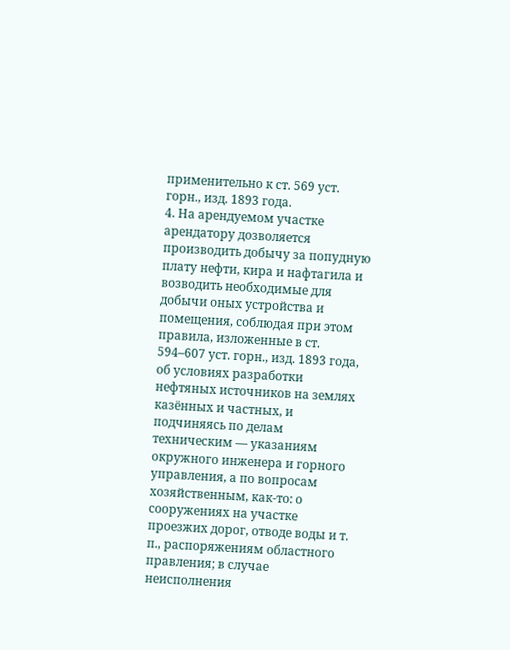применительно к ст. 569 уст. горн., изд. 1893 года.
4. На арендуемом участке арендатору дозволяется производить добычу за попудную плату нефти, кира и нафтагила и возводить необходимые для добычи оных устройства и помещения, соблюдая при этом правила, изложенные в ст. 594–607 уст. горн., изд. 1893 года, об условиях разработки нефтяных источников на землях казённых и частных, и подчиняясь по делам техническим — указаниям окружного инженера и горного управления, а по вопросам хозяйственным, как-то: о сооружениях на участке проезжих дорог, отводе воды и т. п., распоряжениям областного правления; в случае неисполнения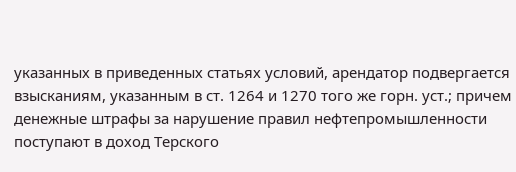указанных в приведенных статьях условий, арендатор подвергается взысканиям, указанным в ст. 1264 и 1270 того же горн. уст.; причем денежные штрафы за нарушение правил нефтепромышленности поступают в доход Терского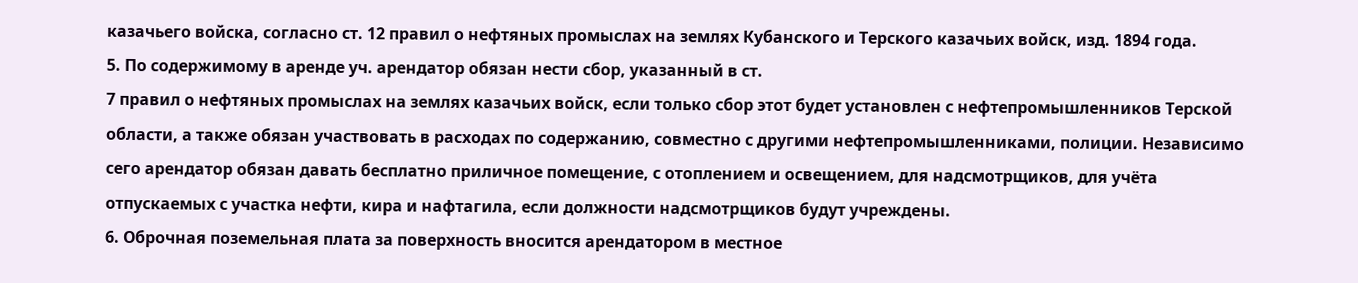казачьего войска, согласно ст. 12 правил о нефтяных промыслах на землях Кубанского и Терского казачьих войск, изд. 1894 года.
5. По содержимому в аренде уч. арендатор обязан нести сбор, указанный в ст.
7 правил о нефтяных промыслах на землях казачьих войск, если только сбор этот будет установлен с нефтепромышленников Терской области, а также обязан участвовать в расходах по содержанию, совместно с другими нефтепромышленниками, полиции. Независимо сего арендатор обязан давать бесплатно приличное помещение, с отоплением и освещением, для надсмотрщиков, для учёта отпускаемых с участка нефти, кира и нафтагила, если должности надсмотрщиков будут учреждены.
6. Оброчная поземельная плата за поверхность вносится арендатором в местное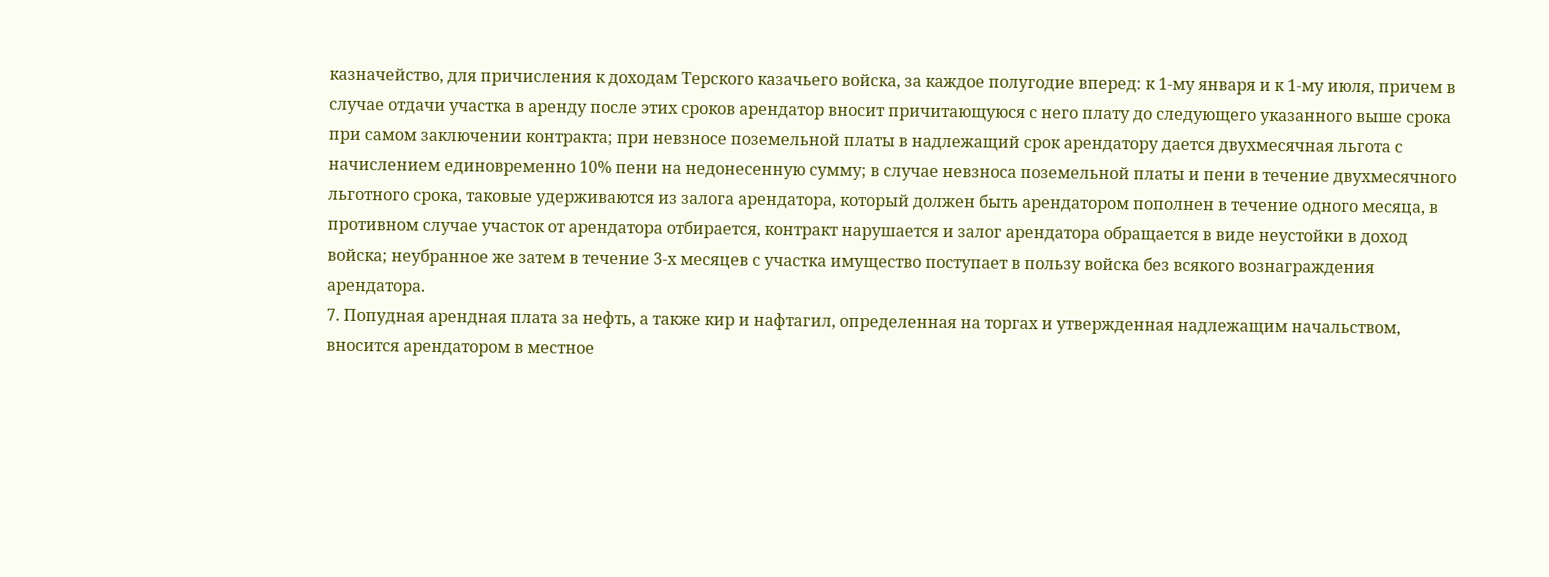казначейство, для причисления к доходам Терского казачьего войска, за каждое полугодие вперед: к 1-му января и к 1-му июля, причем в случае отдачи участка в аренду после этих сроков арендатор вносит причитающуюся с него плату до следующего указанного выше срока при самом заключении контракта; при невзносе поземельной платы в надлежащий срок арендатору дается двухмесячная льгота с начислением единовременно 10% пени на недонесенную сумму; в случае невзноса поземельной платы и пени в течение двухмесячного льготного срока, таковые удерживаются из залога арендатора, который должен быть арендатором пополнен в течение одного месяца, в противном случае участок от арендатора отбирается, контракт нарушается и залог арендатора обращается в виде неустойки в доход войска; неубранное же затем в течение 3-х месяцев с участка имущество поступает в пользу войска без всякого вознаграждения арендатора.
7. Попудная арендная плата за нефть, а также кир и нафтагил, определенная на торгах и утвержденная надлежащим начальством, вносится арендатором в местное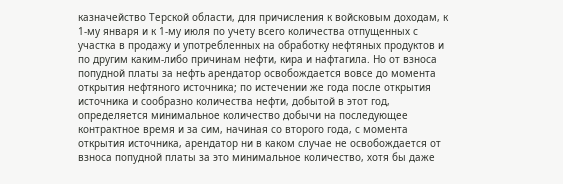казначейство Терской области, для причисления к войсковым доходам, к 1-му января и к 1-му июля по учету всего количества отпущенных с участка в продажу и употребленных на обработку нефтяных продуктов и по другим каким-либо причинам нефти, кира и нафтагила. Но от взноса попудной платы за нефть арендатор освобождается вовсе до момента открытия нефтяного источника; по истечении же года после открытия источника и сообразно количества нефти, добытой в этот год, определяется минимальное количество добычи на последующее контрактное время и за сим, начиная со второго года, с момента открытия источника, арендатор ни в каком случае не освобождается от взноса попудной платы за это минимальное количество, хотя бы даже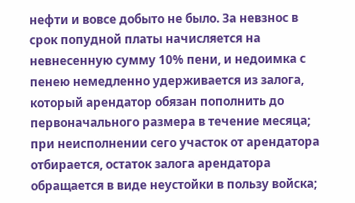нефти и вовсе добыто не было. За невзнос в срок попудной платы начисляется на невнесенную сумму 10% пени, и недоимка с пенею немедленно удерживается из залога, который арендатор обязан пополнить до первоначального размера в течение месяца; при неисполнении сего участок от арендатора отбирается, остаток залога арендатора обращается в виде неустойки в пользу войска;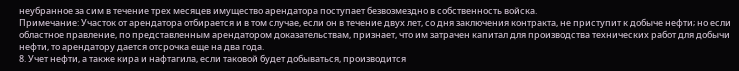неубранное за сим в течение трех месяцев имущество арендатора поступает безвозмездно в собственность войска.
Примечание: Участок от арендатора отбирается и в том случае, если он в течение двух лет, со дня заключения контракта, не приступит к добыче нефти; но если областное правление, по представленным арендатором доказательствам, признает, что им затрачен капитал для производства технических работ для добычи нефти, то арендатору дается отсрочка еще на два года.
8. Учет нефти, а также кира и нафтагила, если таковой будет добываться, производится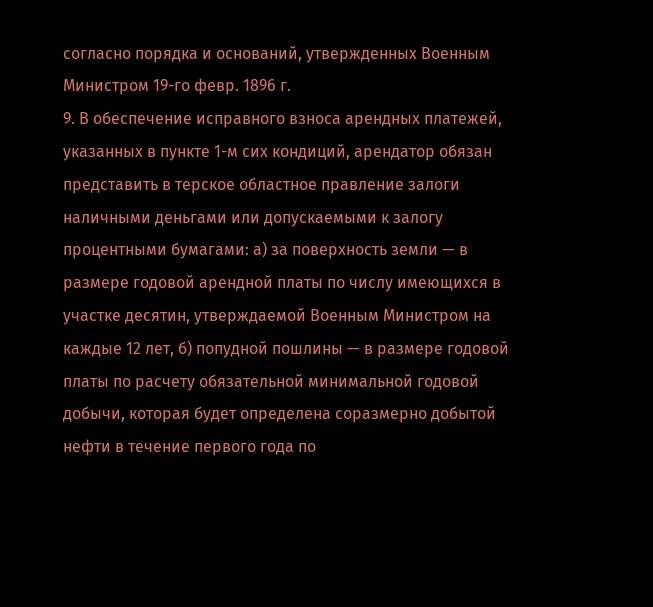согласно порядка и оснований, утвержденных Военным Министром 19-го февр. 1896 г.
9. В обеспечение исправного взноса арендных платежей, указанных в пункте 1-м сих кондиций, арендатор обязан представить в терское областное правление залоги наличными деньгами или допускаемыми к залогу процентными бумагами: а) за поверхность земли — в размере годовой арендной платы по числу имеющихся в участке десятин, утверждаемой Военным Министром на каждые 12 лет, б) попудной пошлины — в размере годовой платы по расчету обязательной минимальной годовой добычи, которая будет определена соразмерно добытой нефти в течение первого года по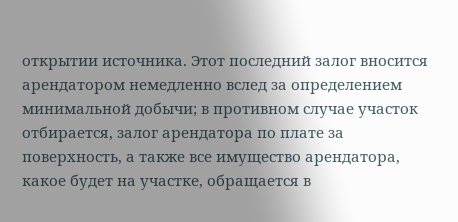открытии источника. Этот последний залог вносится арендатором немедленно вслед за определением минимальной добычи; в противном случае участок отбирается, залог арендатора по плате за поверхность, а также все имущество арендатора, какое будет на участке, обращается в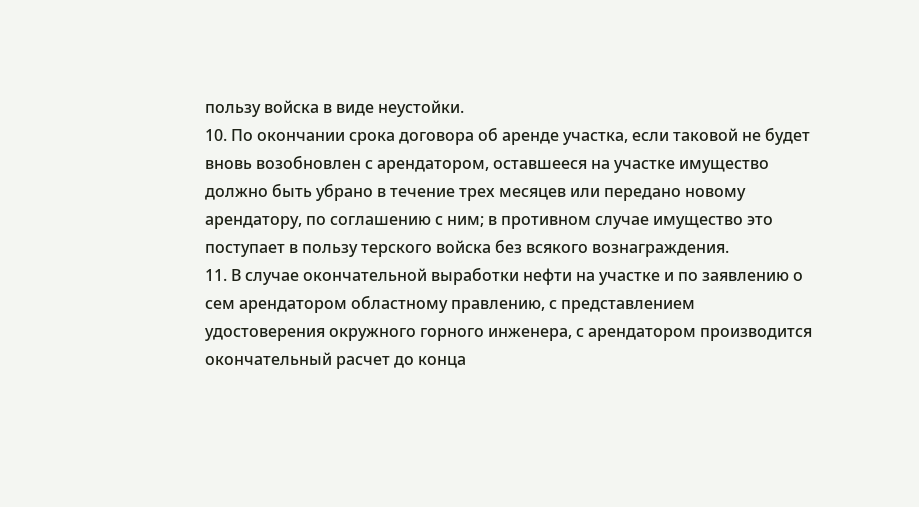пользу войска в виде неустойки.
10. По окончании срока договора об аренде участка, если таковой не будет вновь возобновлен с арендатором, оставшееся на участке имущество должно быть убрано в течение трех месяцев или передано новому арендатору, по соглашению с ним; в противном случае имущество это поступает в пользу терского войска без всякого вознаграждения.
11. В случае окончательной выработки нефти на участке и по заявлению о сем арендатором областному правлению, с представлением удостоверения окружного горного инженера, с арендатором производится окончательный расчет до конца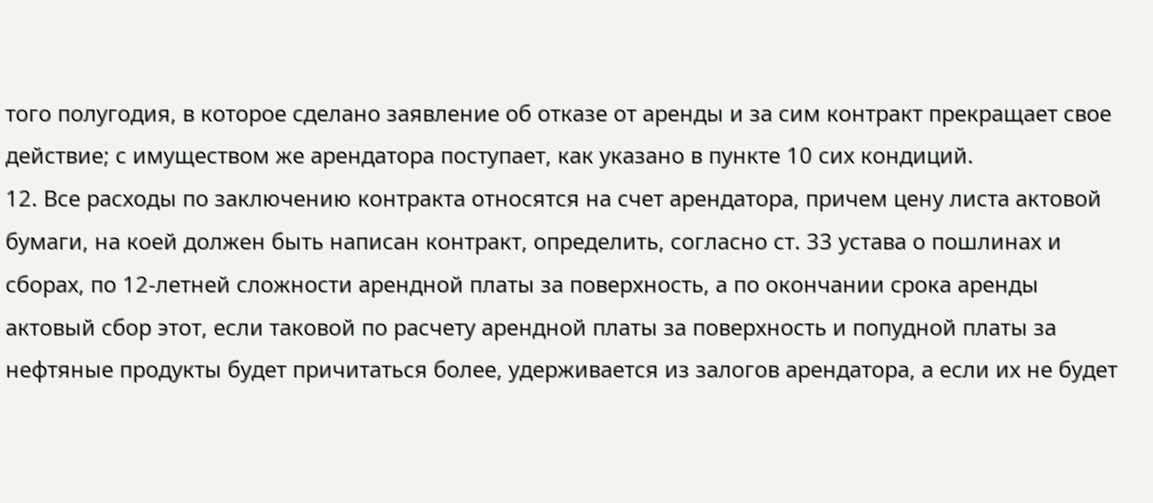того полугодия, в которое сделано заявление об отказе от аренды и за сим контракт прекращает свое действие; с имуществом же арендатора поступает, как указано в пункте 10 сих кондиций.
12. Все расходы по заключению контракта относятся на счет арендатора, причем цену листа актовой бумаги, на коей должен быть написан контракт, определить, согласно ст. 33 устава о пошлинах и сборах, по 12-летней сложности арендной платы за поверхность, а по окончании срока аренды актовый сбор этот, если таковой по расчету арендной платы за поверхность и попудной платы за нефтяные продукты будет причитаться более, удерживается из залогов арендатора, а если их не будет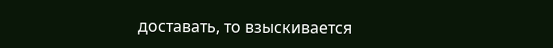доставать, то взыскивается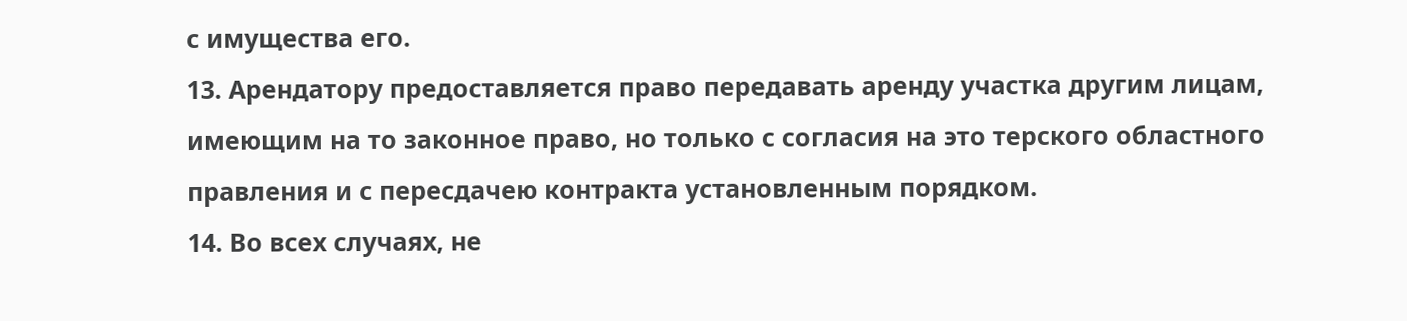с имущества его.
13. Арендатору предоставляется право передавать аренду участка другим лицам, имеющим на то законное право, но только с согласия на это терского областного правления и с пересдачею контракта установленным порядком.
14. Во всех случаях, не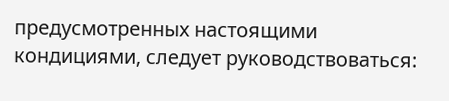предусмотренных настоящими кондициями, следует руководствоваться: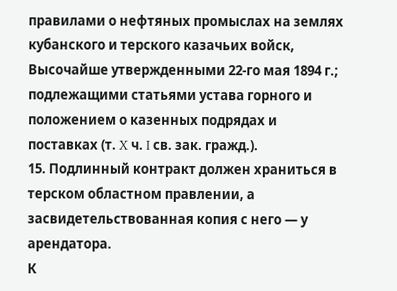правилами о нефтяных промыслах на землях кубанского и терского казачьих войск, Высочайше утвержденными 22-го мая 1894 г.; подлежащими статьями устава горного и положением о казенных подрядах и поставках (т. X ч. I св. зак. гражд.).
15. Подлинный контракт должен храниться в терском областном правлении, а засвидетельствованная копия с него — у арендатора.
К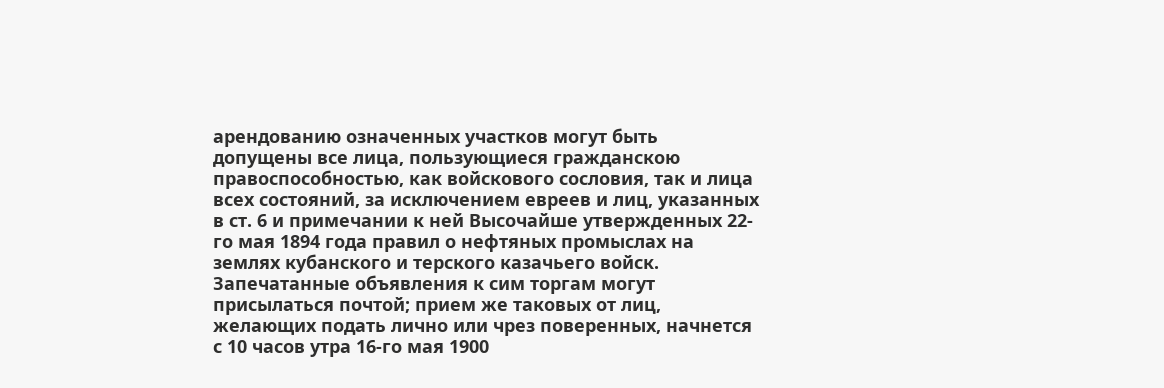арендованию означенных участков могут быть допущены все лица, пользующиеся гражданскою правоспособностью, как войскового сословия, так и лица всех состояний, за исключением евреев и лиц, указанных в ст. 6 и примечании к ней Высочайше утвержденных 22-го мая 1894 года правил о нефтяных промыслах на землях кубанского и терского казачьего войск.
Запечатанные объявления к сим торгам могут присылаться почтой; прием же таковых от лиц, желающих подать лично или чрез поверенных, начнется с 10 часов утра 16-го мая 1900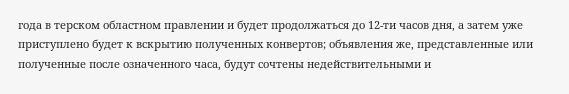года в терском областном правлении и будет продолжаться до 12-ти часов дня, а затем уже приступлено будет к вскрытию полученных конвертов; объявления же, представленные или полученные после означенного часа, будут сочтены недействительными и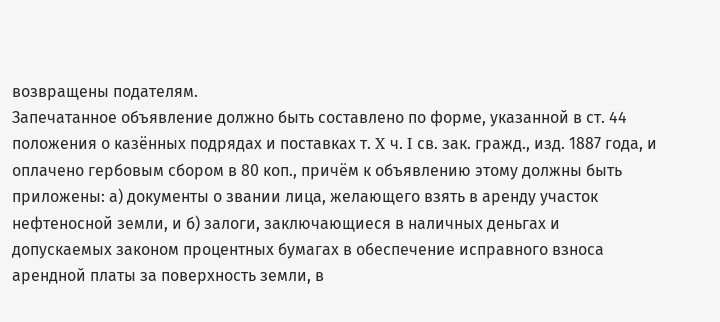возвращены подателям.
Запечатанное объявление должно быть составлено по форме, указанной в ст. 44 положения о казённых подрядах и поставках т. X ч. I св. зак. гражд., изд. 1887 года, и оплачено гербовым сбором в 80 коп., причём к объявлению этому должны быть приложены: а) документы о звании лица, желающего взять в аренду участок нефтеносной земли, и б) залоги, заключающиеся в наличных деньгах и допускаемых законом процентных бумагах в обеспечение исправного взноса арендной платы за поверхность земли, в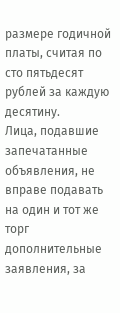размере годичной платы, считая по сто пятьдесят рублей за каждую десятину.
Лица, подавшие запечатанные объявления, не вправе подавать на один и тот же торг дополнительные заявления, за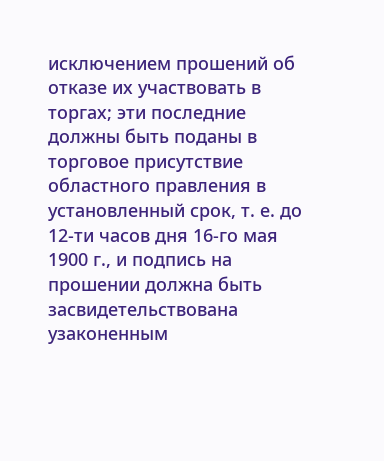исключением прошений об отказе их участвовать в торгах; эти последние должны быть поданы в торговое присутствие областного правления в установленный срок, т. е. до 12-ти часов дня 16-го мая 1900 г., и подпись на прошении должна быть засвидетельствована узаконенным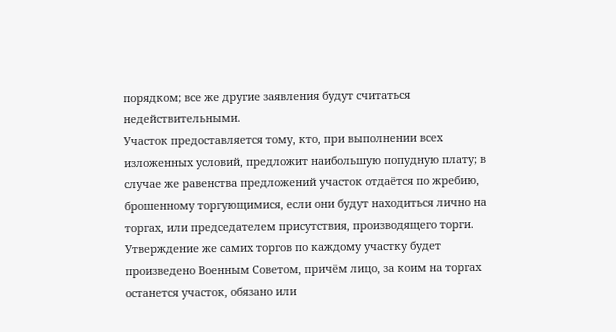порядком; все же другие заявления будут считаться недействительными.
Участок предоставляется тому, кто, при выполнении всех изложенных условий, предложит наибольшую попудную плату; в случае же равенства предложений участок отдаётся по жребию, брошенному торгующимися, если они будут находиться лично на торгах, или председателем присутствия, производящего торги. Утверждение же самих торгов по каждому участку будет произведено Военным Советом, причём лицо, за коим на торгах останется участок, обязано или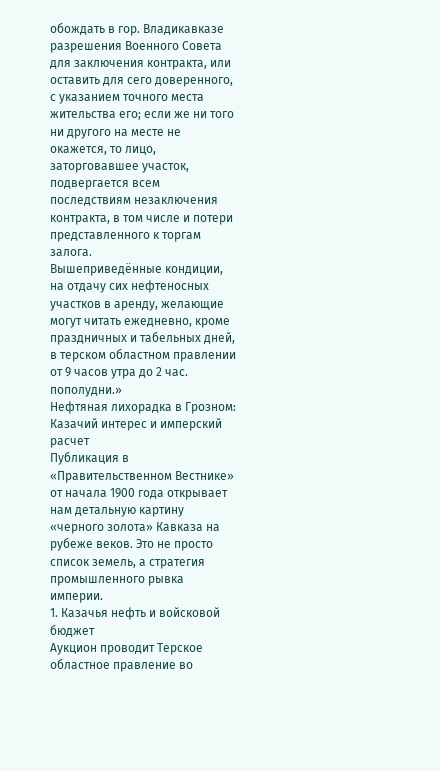обождать в гор. Владикавказе разрешения Военного Совета для заключения контракта, или оставить для сего доверенного, с указанием точного места жительства его; если же ни того ни другого на месте не окажется, то лицо, заторговавшее участок, подвергается всем последствиям незаключения контракта, в том числе и потери представленного к торгам залога.
Вышеприведённые кондиции, на отдачу сих нефтеносных участков в аренду, желающие могут читать ежедневно, кроме праздничных и табельных дней, в терском областном правлении от 9 часов утра до 2 час. пополудни.»
Нефтяная лихорадка в Грозном: Казачий интерес и имперский расчет
Публикация в «Правительственном Вестнике» от начала 1900 года открывает нам детальную картину «черного золота» Кавказа на рубеже веков. Это не просто список земель, а стратегия промышленного рывка империи.
1. Казачья нефть и войсковой бюджет
Аукцион проводит Терское областное правление во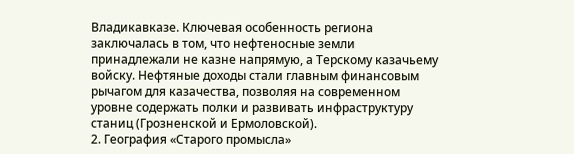Владикавказе. Ключевая особенность региона заключалась в том, что нефтеносные земли принадлежали не казне напрямую, а Терскому казачьему войску. Нефтяные доходы стали главным финансовым рычагом для казачества, позволяя на современном уровне содержать полки и развивать инфраструктуру станиц (Грозненской и Ермоловской).
2. География «Старого промысла»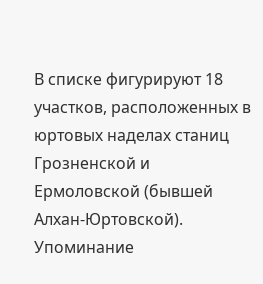В списке фигурируют 18 участков, расположенных в юртовых наделах станиц Грозненской и Ермоловской (бывшей Алхан-Юртовской). Упоминание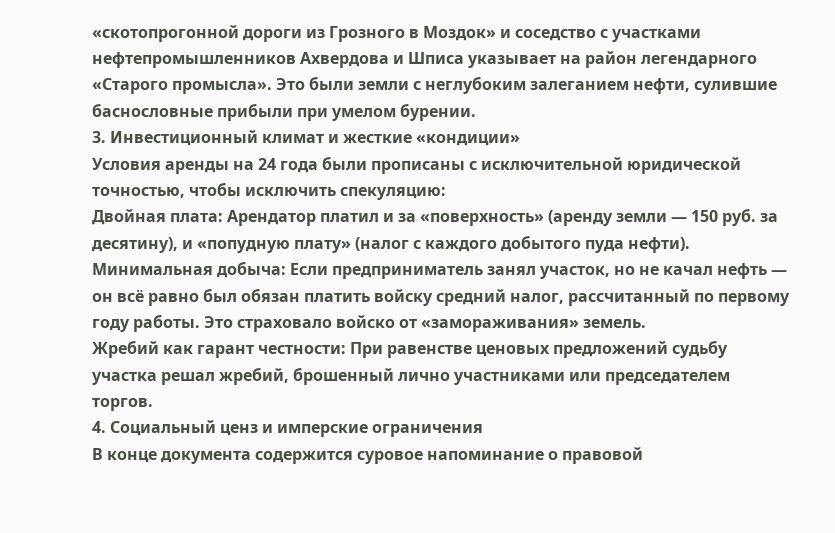«скотопрогонной дороги из Грозного в Моздок» и соседство с участками нефтепромышленников Ахвердова и Шписа указывает на район легендарного «Старого промысла». Это были земли с неглубоким залеганием нефти, сулившие баснословные прибыли при умелом бурении.
3. Инвестиционный климат и жесткие «кондиции»
Условия аренды на 24 года были прописаны с исключительной юридической точностью, чтобы исключить спекуляцию:
Двойная плата: Арендатор платил и за «поверхность» (аренду земли — 150 руб. за десятину), и «попудную плату» (налог с каждого добытого пуда нефти).
Минимальная добыча: Если предприниматель занял участок, но не качал нефть — он всё равно был обязан платить войску средний налог, рассчитанный по первому году работы. Это страховало войско от «замораживания» земель.
Жребий как гарант честности: При равенстве ценовых предложений судьбу участка решал жребий, брошенный лично участниками или председателем торгов.
4. Социальный ценз и имперские ограничения
В конце документа содержится суровое напоминание о правовой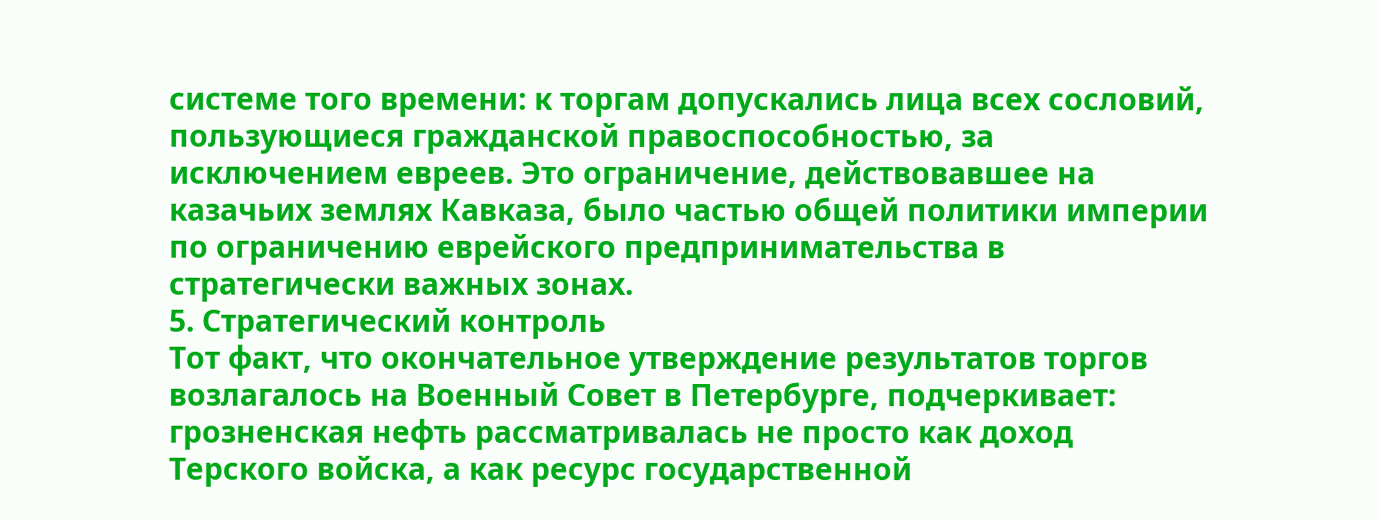системе того времени: к торгам допускались лица всех сословий, пользующиеся гражданской правоспособностью, за исключением евреев. Это ограничение, действовавшее на казачьих землях Кавказа, было частью общей политики империи по ограничению еврейского предпринимательства в стратегически важных зонах.
5. Стратегический контроль
Тот факт, что окончательное утверждение результатов торгов возлагалось на Военный Совет в Петербурге, подчеркивает: грозненская нефть рассматривалась не просто как доход Терского войска, а как ресурс государственной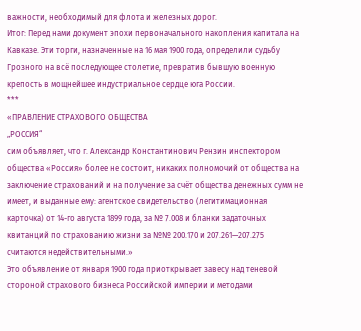важности, необходимый для флота и железных дорог.
Итог: Перед нами документ эпохи первоначального накопления капитала на Кавказе. Эти торги, назначенные на 16 мая 1900 года, определили судьбу Грозного на всё последующее столетие, превратив бывшую военную крепость в мощнейшее индустриальное сердце юга России.
***
«ПРАВЛЕНИЕ СТРАХОВОГО ОБЩЕСТВА
„РОССИЯ“
сим объявляет, что г. Александр Константинович Рензин инспектором общества «Россия» более не состоит, никаких полномочий от общества на заключение страхований и на получение за счёт общества денежных сумм не имеет, и выданные ему: агентское свидетельство (легитимационная карточка) от 14-го августа 1899 года, за № 7.008 и бланки задаточных квитанций по страхованию жизни за №№ 200.170 и 207.261—207.275 считаются недействительными.»
Это объявление от января 1900 года приоткрывает завесу над теневой стороной страхового бизнеса Российской империи и методами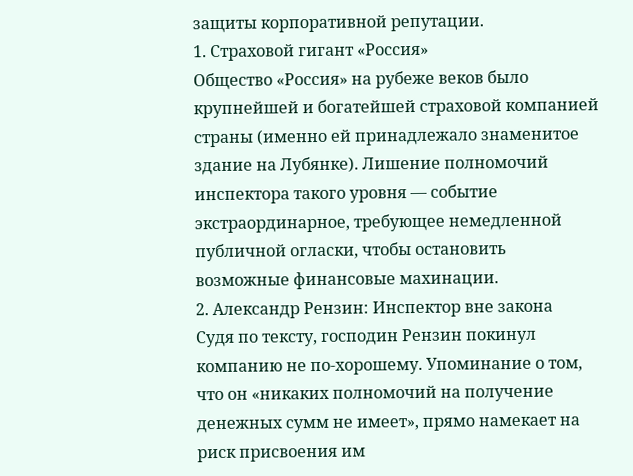защиты корпоративной репутации.
1. Страховой гигант «Россия»
Общество «Россия» на рубеже веков было крупнейшей и богатейшей страховой компанией страны (именно ей принадлежало знаменитое здание на Лубянке). Лишение полномочий инспектора такого уровня — событие экстраординарное, требующее немедленной публичной огласки, чтобы остановить возможные финансовые махинации.
2. Александр Рензин: Инспектор вне закона
Судя по тексту, господин Рензин покинул компанию не по-хорошему. Упоминание о том, что он «никаких полномочий на получение денежных сумм не имеет», прямо намекает на риск присвоения им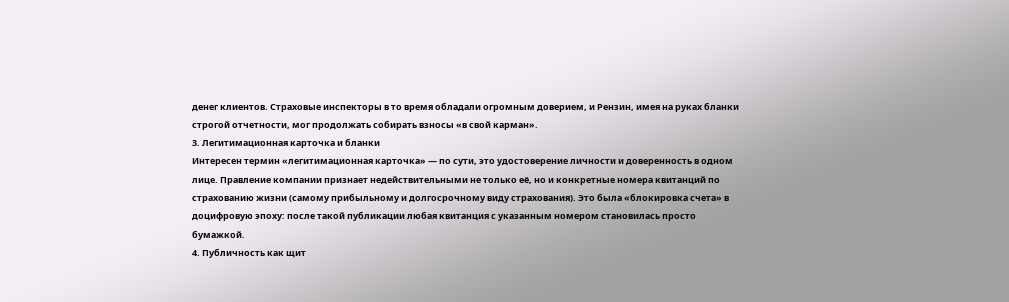денег клиентов. Страховые инспекторы в то время обладали огромным доверием, и Рензин, имея на руках бланки строгой отчетности, мог продолжать собирать взносы «в свой карман».
3. Легитимационная карточка и бланки
Интересен термин «легитимационная карточка» — по сути, это удостоверение личности и доверенность в одном лице. Правление компании признает недействительными не только её, но и конкретные номера квитанций по страхованию жизни (самому прибыльному и долгосрочному виду страхования). Это была «блокировка счета» в доцифровую эпоху: после такой публикации любая квитанция с указанным номером становилась просто бумажкой.
4. Публичность как щит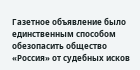Газетное объявление было единственным способом обезопасить общество «Россия» от судебных исков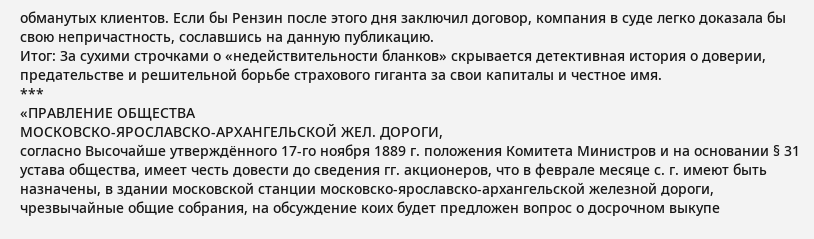обманутых клиентов. Если бы Рензин после этого дня заключил договор, компания в суде легко доказала бы свою непричастность, сославшись на данную публикацию.
Итог: За сухими строчками о «недействительности бланков» скрывается детективная история о доверии, предательстве и решительной борьбе страхового гиганта за свои капиталы и честное имя.
***
«ПРАВЛЕНИЕ ОБЩЕСТВА
МОСКОВСКО-ЯРОСЛАВСКО-АРХАНГЕЛЬСКОЙ ЖЕЛ. ДОРОГИ,
согласно Высочайше утверждённого 17-го ноября 1889 г. положения Комитета Министров и на основании § 31 устава общества, имеет честь довести до сведения гг. акционеров, что в феврале месяце с. г. имеют быть назначены, в здании московской станции московско-ярославско-архангельской железной дороги, чрезвычайные общие собрания, на обсуждение коих будет предложен вопрос о досрочном выкупе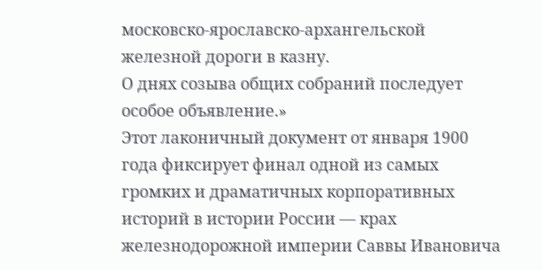московско-ярославско-архангельской железной дороги в казну.
О днях созыва общих собраний последует особое объявление.»
Этот лаконичный документ от января 1900 года фиксирует финал одной из самых громких и драматичных корпоративных историй в истории России — крах железнодорожной империи Саввы Ивановича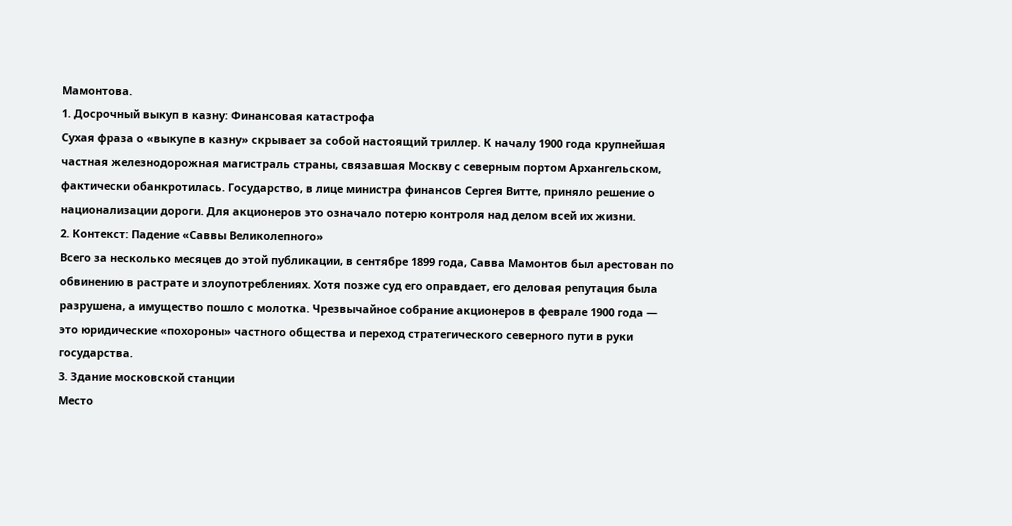Мамонтова.
1. Досрочный выкуп в казну: Финансовая катастрофа
Сухая фраза о «выкупе в казну» скрывает за собой настоящий триллер. К началу 1900 года крупнейшая частная железнодорожная магистраль страны, связавшая Москву с северным портом Архангельском, фактически обанкротилась. Государство, в лице министра финансов Сергея Витте, приняло решение о национализации дороги. Для акционеров это означало потерю контроля над делом всей их жизни.
2. Контекст: Падение «Саввы Великолепного»
Всего за несколько месяцев до этой публикации, в сентябре 1899 года, Савва Мамонтов был арестован по обвинению в растрате и злоупотреблениях. Хотя позже суд его оправдает, его деловая репутация была разрушена, а имущество пошло с молотка. Чрезвычайное собрание акционеров в феврале 1900 года — это юридические «похороны» частного общества и переход стратегического северного пути в руки государства.
3. Здание московской станции
Место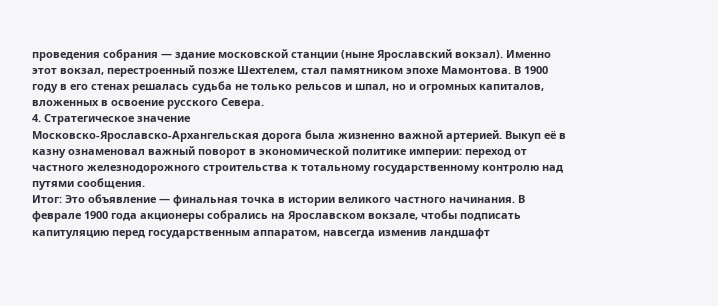проведения собрания — здание московской станции (ныне Ярославский вокзал). Именно этот вокзал, перестроенный позже Шехтелем, стал памятником эпохе Мамонтова. В 1900 году в его стенах решалась судьба не только рельсов и шпал, но и огромных капиталов, вложенных в освоение русского Севера.
4. Стратегическое значение
Московско-Ярославско-Архангельская дорога была жизненно важной артерией. Выкуп её в казну ознаменовал важный поворот в экономической политике империи: переход от частного железнодорожного строительства к тотальному государственному контролю над путями сообщения.
Итог: Это объявление — финальная точка в истории великого частного начинания. В феврале 1900 года акционеры собрались на Ярославском вокзале, чтобы подписать капитуляцию перед государственным аппаратом, навсегда изменив ландшафт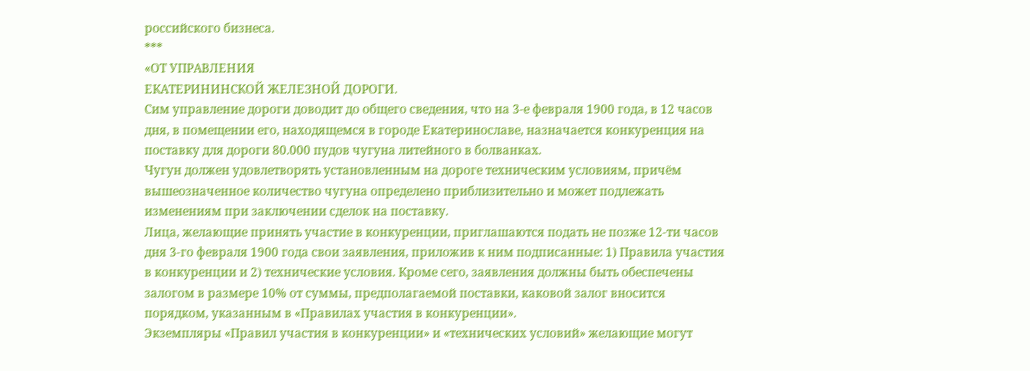российского бизнеса.
***
«ОТ УПРАВЛЕНИЯ
ЕКАТЕРИНИНСКОЙ ЖЕЛЕЗНОЙ ДОРОГИ.
Сим управление дороги доводит до общего сведения, что на 3-е февраля 1900 года, в 12 часов дня, в помещении его, находящемся в городе Екатеринославе, назначается конкуренция на поставку для дороги 80.000 пудов чугуна литейного в болванках.
Чугун должен удовлетворять установленным на дороге техническим условиям, причём вышеозначенное количество чугуна определено приблизительно и может подлежать изменениям при заключении сделок на поставку.
Лица, желающие принять участие в конкуренции, приглашаются подать не позже 12-ти часов дня 3-го февраля 1900 года свои заявления, приложив к ним подписанные: 1) Правила участия в конкуренции и 2) технические условия. Кроме сего, заявления должны быть обеспечены залогом в размере 10% от суммы, предполагаемой поставки, каковой залог вносится порядком, указанным в «Правилах участия в конкуренции».
Экземпляры «Правил участия в конкуренции» и «технических условий» желающие могут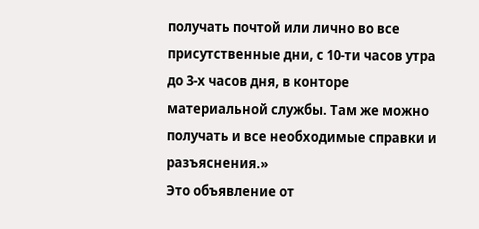получать почтой или лично во все присутственные дни, с 10-ти часов утра до 3-х часов дня, в конторе материальной службы. Там же можно получать и все необходимые справки и разъяснения.»
Это объявление от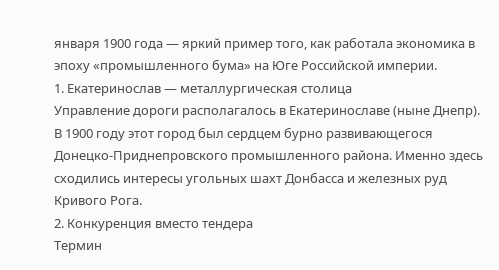января 1900 года — яркий пример того, как работала экономика в эпоху «промышленного бума» на Юге Российской империи.
1. Екатеринослав — металлургическая столица
Управление дороги располагалось в Екатеринославе (ныне Днепр). В 1900 году этот город был сердцем бурно развивающегося Донецко-Приднепровского промышленного района. Именно здесь сходились интересы угольных шахт Донбасса и железных руд Кривого Рога.
2. Конкуренция вместо тендера
Термин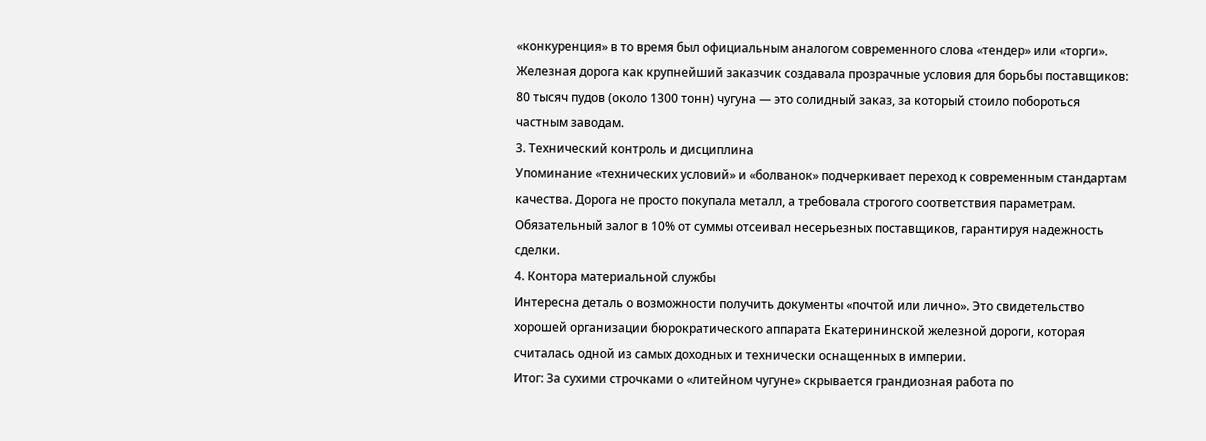«конкуренция» в то время был официальным аналогом современного слова «тендер» или «торги». Железная дорога как крупнейший заказчик создавала прозрачные условия для борьбы поставщиков: 80 тысяч пудов (около 1300 тонн) чугуна — это солидный заказ, за который стоило побороться частным заводам.
3. Технический контроль и дисциплина
Упоминание «технических условий» и «болванок» подчеркивает переход к современным стандартам качества. Дорога не просто покупала металл, а требовала строгого соответствия параметрам. Обязательный залог в 10% от суммы отсеивал несерьезных поставщиков, гарантируя надежность сделки.
4. Контора материальной службы
Интересна деталь о возможности получить документы «почтой или лично». Это свидетельство хорошей организации бюрократического аппарата Екатерининской железной дороги, которая считалась одной из самых доходных и технически оснащенных в империи.
Итог: За сухими строчками о «литейном чугуне» скрывается грандиозная работа по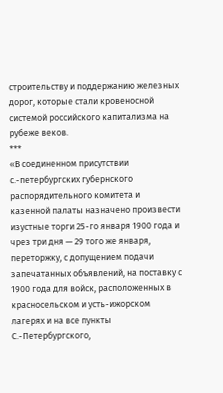строительству и поддержанию железных дорог, которые стали кровеносной системой российского капитализма на рубеже веков.
***
«В соединенном присутствии с.-петербургских губернского распорядительного комитета и казенной палаты назначено произвести изустные торги 25-го января 1900 года и чрез три дня — 29 того же января, переторжку, с допущением подачи запечатанных объявлений, на поставку с 1900 года для войск, расположенных в красносельском и усть-ижорском лагерях и на все пункты С.-Петербургского,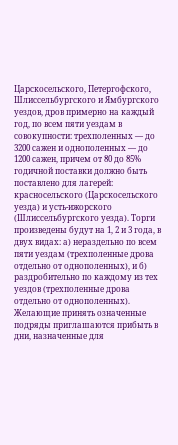Царскосельского, Петергофского, Шлиссельбургского и Ямбургского уездов, дров примерно на каждый год, по всем пяти уездам в совокупности: трехполенных — до 3200 сажен и однополенных — до 1200 сажен, причем от 80 до 85% годичной поставки должно быть поставлено для лагерей: красносельского (Царскосельского уезда) и усть-ижорского (Шлиссельбургского уезда). Торги произведены будут на 1, 2 и 3 года, в двух видах: а) нераздельно по всем пяти уездам (трехполенные дрова отдельно от однополенных), и б) раздробительно по каждому из тех уездов (трехполенные дрова отдельно от однополенных).
Желающие принять означенные подряды приглашаются прибыть в дни, назначенные для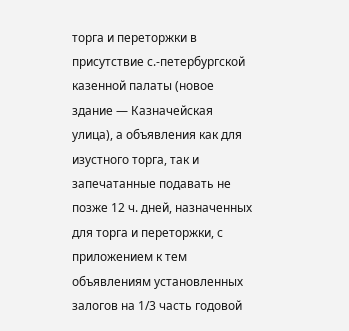торга и переторжки в присутствие с.-петербургской казенной палаты (новое здание — Казначейская улица), а объявления как для изустного торга, так и запечатанные подавать не позже 12 ч. дней, назначенных для торга и переторжки, с приложением к тем объявлениям установленных залогов на 1/3 часть годовой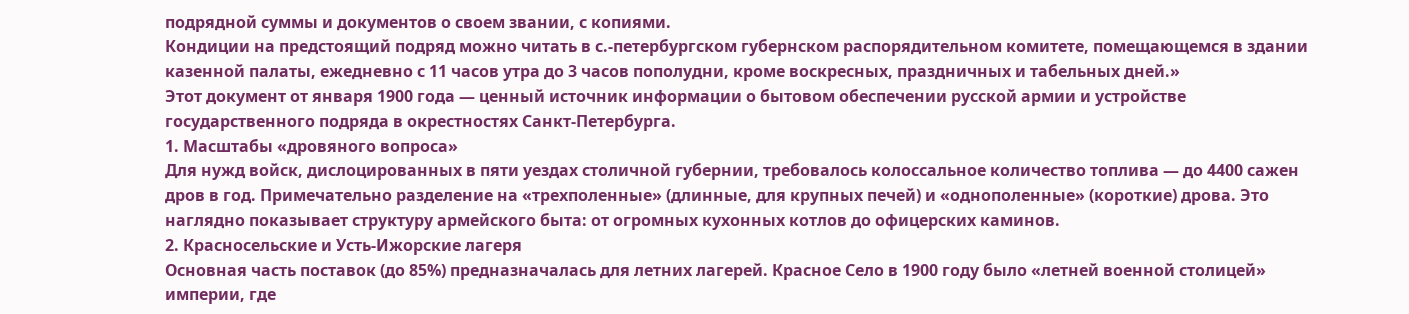подрядной суммы и документов о своем звании, с копиями.
Кондиции на предстоящий подряд можно читать в с.-петербургском губернском распорядительном комитете, помещающемся в здании казенной палаты, ежедневно с 11 часов утра до 3 часов пополудни, кроме воскресных, праздничных и табельных дней.»
Этот документ от января 1900 года — ценный источник информации о бытовом обеспечении русской армии и устройстве государственного подряда в окрестностях Санкт-Петербурга.
1. Масштабы «дровяного вопроса»
Для нужд войск, дислоцированных в пяти уездах столичной губернии, требовалось колоссальное количество топлива — до 4400 сажен дров в год. Примечательно разделение на «трехполенные» (длинные, для крупных печей) и «однополенные» (короткие) дрова. Это наглядно показывает структуру армейского быта: от огромных кухонных котлов до офицерских каминов.
2. Красносельские и Усть-Ижорские лагеря
Основная часть поставок (до 85%) предназначалась для летних лагерей. Красное Село в 1900 году было «летней военной столицей» империи, где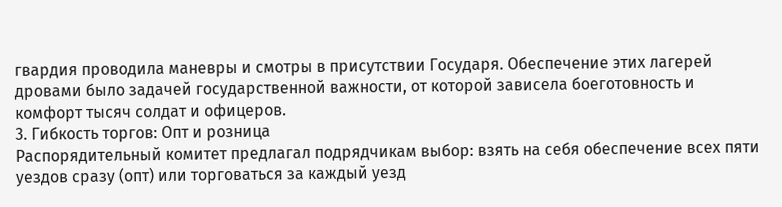гвардия проводила маневры и смотры в присутствии Государя. Обеспечение этих лагерей дровами было задачей государственной важности, от которой зависела боеготовность и комфорт тысяч солдат и офицеров.
3. Гибкость торгов: Опт и розница
Распорядительный комитет предлагал подрядчикам выбор: взять на себя обеспечение всех пяти уездов сразу (опт) или торговаться за каждый уезд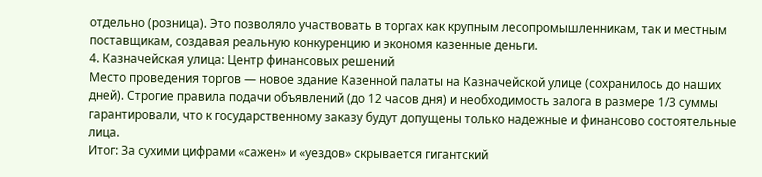отдельно (розница). Это позволяло участвовать в торгах как крупным лесопромышленникам, так и местным поставщикам, создавая реальную конкуренцию и экономя казенные деньги.
4. Казначейская улица: Центр финансовых решений
Место проведения торгов — новое здание Казенной палаты на Казначейской улице (сохранилось до наших дней). Строгие правила подачи объявлений (до 12 часов дня) и необходимость залога в размере 1/3 суммы гарантировали, что к государственному заказу будут допущены только надежные и финансово состоятельные лица.
Итог: За сухими цифрами «сажен» и «уездов» скрывается гигантский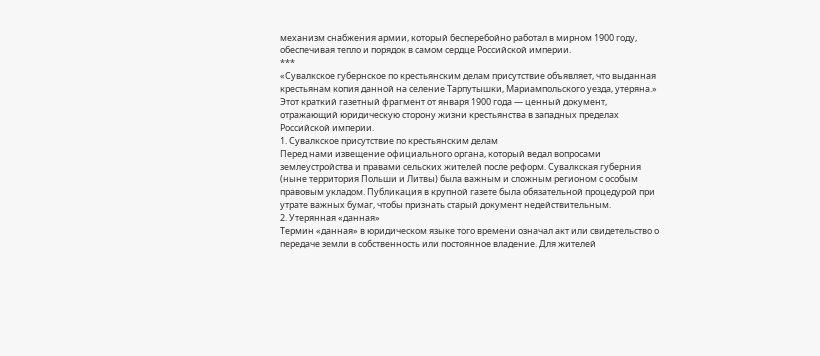механизм снабжения армии, который бесперебойно работал в мирном 1900 году, обеспечивая тепло и порядок в самом сердце Российской империи.
***
«Сувалкское губернское по крестьянским делам присутствие объявляет, что выданная крестьянам копия данной на селение Тарпутышки, Мариампольского уезда, утеряна.»
Этот краткий газетный фрагмент от января 1900 года — ценный документ, отражающий юридическую сторону жизни крестьянства в западных пределах Российской империи.
1. Сувалкское присутствие по крестьянским делам
Перед нами извещение официального органа, который ведал вопросами землеустройства и правами сельских жителей после реформ. Сувалкская губерния (ныне территория Польши и Литвы) была важным и сложным регионом с особым правовым укладом. Публикация в крупной газете была обязательной процедурой при утрате важных бумаг, чтобы признать старый документ недействительным.
2. Утерянная «данная»
Термин «данная» в юридическом языке того времени означал акт или свидетельство о передаче земли в собственность или постоянное владение. Для жителей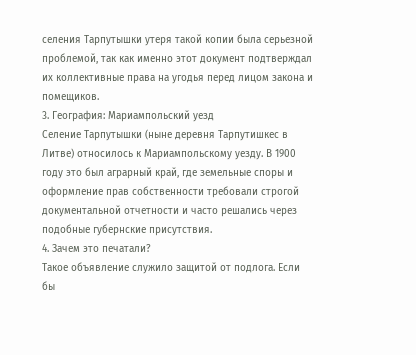селения Тарпутышки утеря такой копии была серьезной проблемой, так как именно этот документ подтверждал их коллективные права на угодья перед лицом закона и помещиков.
3. География: Мариампольский уезд
Селение Тарпутышки (ныне деревня Тарпутишкес в Литве) относилось к Мариампольскому уезду. В 1900 году это был аграрный край, где земельные споры и оформление прав собственности требовали строгой документальной отчетности и часто решались через подобные губернские присутствия.
4. Зачем это печатали?
Такое объявление служило защитой от подлога. Если бы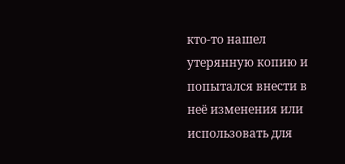кто-то нашел утерянную копию и попытался внести в неё изменения или использовать для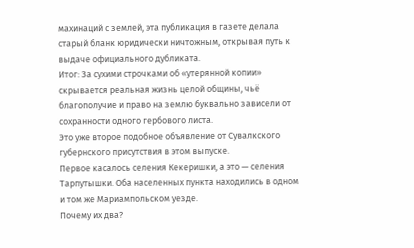махинаций с землей, эта публикация в газете делала старый бланк юридически ничтожным, открывая путь к выдаче официального дубликата.
Итог: За сухими строчками об «утерянной копии» скрывается реальная жизнь целой общины, чьё благополучие и право на землю буквально зависели от сохранности одного гербового листа.
Это уже второе подобное объявление от Сувалкского губернского присутствия в этом выпуске.
Первое касалось селения Кекеришки, а это — селения Тарпутышки. Оба населенных пункта находились в одном и том же Мариампольском уезде.
Почему их два?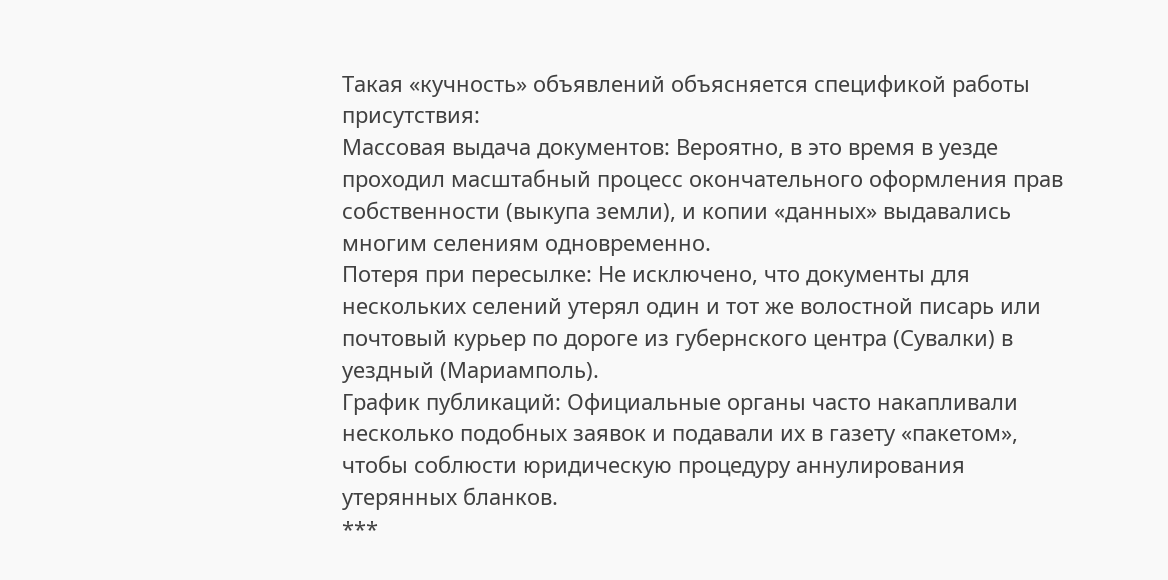Такая «кучность» объявлений объясняется спецификой работы присутствия:
Массовая выдача документов: Вероятно, в это время в уезде проходил масштабный процесс окончательного оформления прав собственности (выкупа земли), и копии «данных» выдавались многим селениям одновременно.
Потеря при пересылке: Не исключено, что документы для нескольких селений утерял один и тот же волостной писарь или почтовый курьер по дороге из губернского центра (Сувалки) в уездный (Мариамполь).
График публикаций: Официальные органы часто накапливали несколько подобных заявок и подавали их в газету «пакетом», чтобы соблюсти юридическую процедуру аннулирования утерянных бланков.
***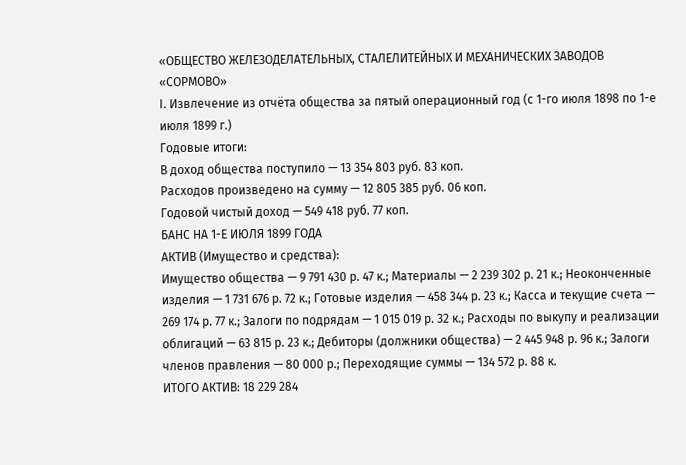«ОБЩЕСТВО ЖЕЛЕЗОДЕЛАТЕЛЬНЫХ, СТАЛЕЛИТЕЙНЫХ И МЕХАНИЧЕСКИХ ЗАВОДОВ «СОРМОВО»
I. Извлечение из отчёта общества за пятый операционный год (с 1-го июля 1898 по 1-е июля 1899 г.)
Годовые итоги:
В доход общества поступило — 13 354 803 руб. 83 коп.
Расходов произведено на сумму — 12 805 385 руб. 06 коп.
Годовой чистый доход — 549 418 руб. 77 коп.
БАНС НА 1-Е ИЮЛЯ 1899 ГОДА
АКТИВ (Имущество и средства):
Имущество общества — 9 791 430 р. 47 к.; Материалы — 2 239 302 р. 21 к.; Неоконченные изделия — 1 731 676 р. 72 к.; Готовые изделия — 458 344 р. 23 к.; Касса и текущие счета — 269 174 р. 77 к.; Залоги по подрядам — 1 015 019 р. 32 к.; Расходы по выкупу и реализации облигаций — 63 815 р. 23 к.; Дебиторы (должники общества) — 2 445 948 р. 96 к.; Залоги членов правления — 80 000 р.; Переходящие суммы — 134 572 р. 88 к.
ИТОГО АКТИВ: 18 229 284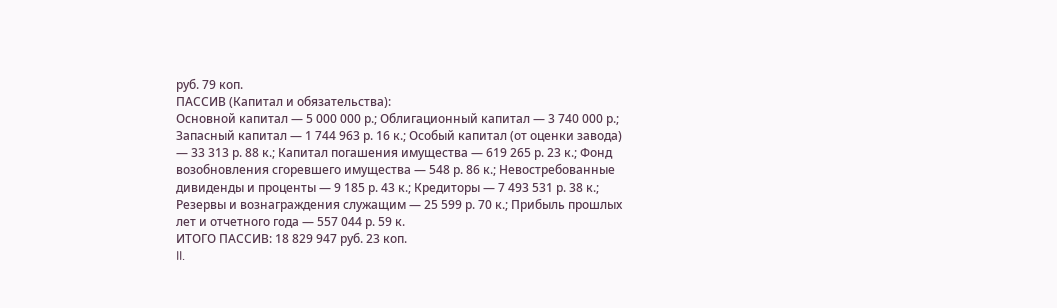руб. 79 коп.
ПАССИВ (Капитал и обязательства):
Основной капитал — 5 000 000 р.; Облигационный капитал — 3 740 000 р.; Запасный капитал — 1 744 963 р. 16 к.; Особый капитал (от оценки завода) — 33 313 р. 88 к.; Капитал погашения имущества — 619 265 р. 23 к.; Фонд возобновления сгоревшего имущества — 548 р. 86 к.; Невостребованные дивиденды и проценты — 9 185 р. 43 к.; Кредиторы — 7 493 531 р. 38 к.; Резервы и вознаграждения служащим — 25 599 р. 70 к.; Прибыль прошлых лет и отчетного года — 557 044 р. 59 к.
ИТОГО ПАССИВ: 18 829 947 руб. 23 коп.
II.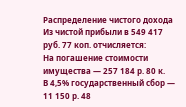Распределение чистого дохода
Из чистой прибыли в 549 417 руб. 77 коп. отчисляется:
На погашение стоимости имущества — 257 184 р. 80 к.
В 4,5% государственный сбор — 11 150 р. 48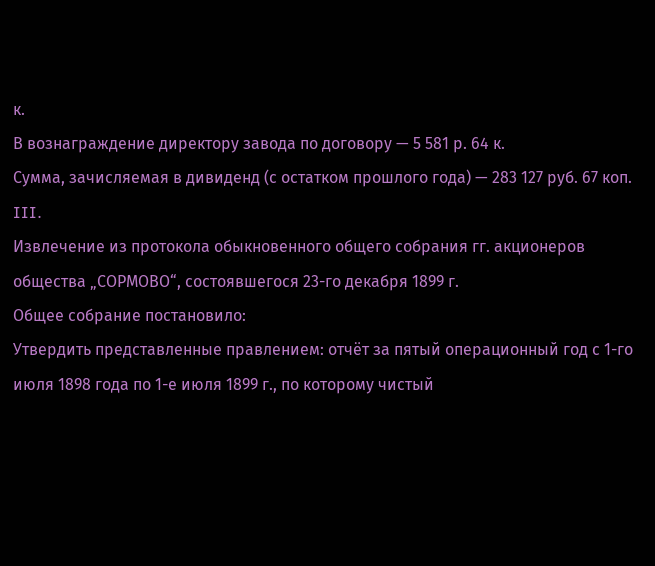к.
В вознаграждение директору завода по договору — 5 581 р. 64 к.
Сумма, зачисляемая в дивиденд (с остатком прошлого года) — 283 127 руб. 67 коп.
III.
Извлечение из протокола обыкновенного общего собрания гг. акционеров общества „СОРМОВО“, состоявшегося 23-го декабря 1899 г.
Общее собрание постановило:
Утвердить представленные правлением: отчёт за пятый операционный год с 1-го июля 1898 года по 1-е июля 1899 г., по которому чистый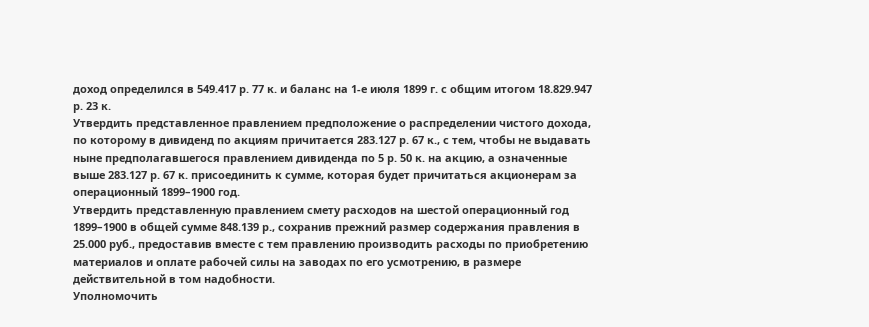доход определился в 549.417 р. 77 к. и баланс на 1-е июля 1899 г. с общим итогом 18.829.947 р. 23 к.
Утвердить представленное правлением предположение о распределении чистого дохода, по которому в дивиденд по акциям причитается 283.127 р. 67 к., с тем, чтобы не выдавать ныне предполагавшегося правлением дивиденда по 5 р. 50 к. на акцию, а означенные выше 283.127 р. 67 к. присоединить к сумме, которая будет причитаться акционерам за операционный 1899–1900 год.
Утвердить представленную правлением смету расходов на шестой операционный год 1899–1900 в общей сумме 848.139 р., сохранив прежний размер содержания правления в 25.000 руб., предоставив вместе с тем правлению производить расходы по приобретению материалов и оплате рабочей силы на заводах по его усмотрению, в размере действительной в том надобности.
Уполномочить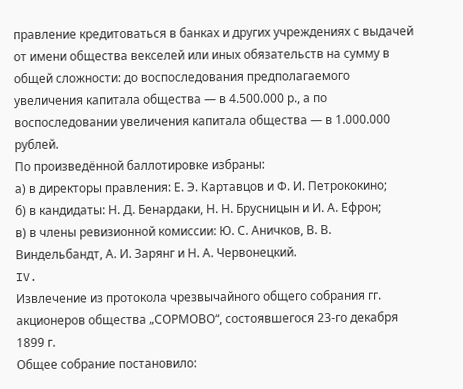правление кредитоваться в банках и других учреждениях с выдачей от имени общества векселей или иных обязательств на сумму в общей сложности: до воспоследования предполагаемого увеличения капитала общества — в 4.500.000 р., а по воспоследовании увеличения капитала общества — в 1.000.000 рублей.
По произведённой баллотировке избраны:
а) в директоры правления: Е. Э. Картавцов и Ф. И. Петрококино;
б) в кандидаты: Н. Д. Бенардаки, Н. Н. Брусницын и И. А. Ефрон;
в) в члены ревизионной комиссии: Ю. С. Аничков, В. В. Виндельбандт, А. И. Зарянг и Н. А. Червонецкий.
IV.
Извлечение из протокола чрезвычайного общего собрания гг. акционеров общества „СОРМОВО“, состоявшегося 23-го декабря 1899 г.
Общее собрание постановило: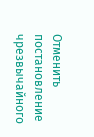Отменить постановление чрезвычайного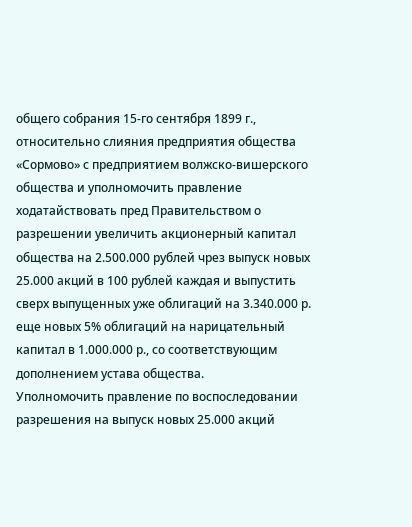общего собрания 15-го сентября 1899 г., относительно слияния предприятия общества «Сормово» с предприятием волжско-вишерского общества и уполномочить правление ходатайствовать пред Правительством о разрешении увеличить акционерный капитал общества на 2.500.000 рублей чрез выпуск новых 25.000 акций в 100 рублей каждая и выпустить сверх выпущенных уже облигаций на 3.340.000 р. еще новых 5% облигаций на нарицательный капитал в 1.000.000 р., со соответствующим дополнением устава общества.
Уполномочить правление по воспоследовании разрешения на выпуск новых 25.000 акций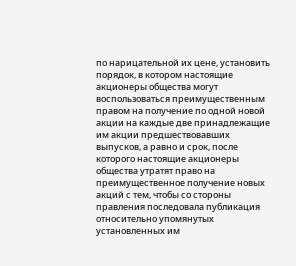по нарицательной их цене, установить порядок, в котором настоящие акционеры общества могут воспользоваться преимущественным правом на получение по одной новой акции на каждые две принадлежащие им акции предшествовавших выпусков, а равно и срок, после которого настоящие акционеры общества утратят право на преимущественное получение новых акций с тем, чтобы со стороны правления последовала публикация относительно упомянутых установленных им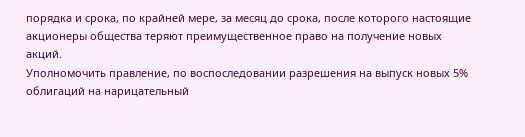порядка и срока, по крайней мере, за месяц до срока, после которого настоящие акционеры общества теряют преимущественное право на получение новых акций.
Уполномочить правление, по воспоследовании разрешения на выпуск новых 5% облигаций на нарицательный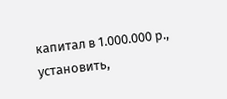капитал в 1.000.000 р., установить,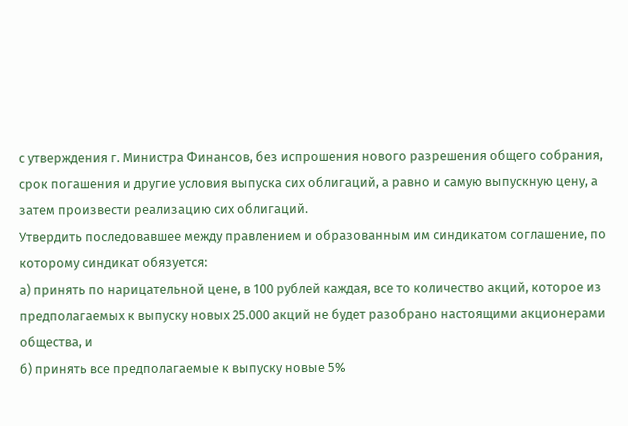с утверждения г. Министра Финансов, без испрошения нового разрешения общего собрания, срок погашения и другие условия выпуска сих облигаций, а равно и самую выпускную цену, а затем произвести реализацию сих облигаций.
Утвердить последовавшее между правлением и образованным им синдикатом соглашение, по которому синдикат обязуется:
а) принять по нарицательной цене, в 100 рублей каждая, все то количество акций, которое из предполагаемых к выпуску новых 25.000 акций не будет разобрано настоящими акционерами общества, и
б) принять все предполагаемые к выпуску новые 5%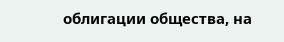облигации общества, на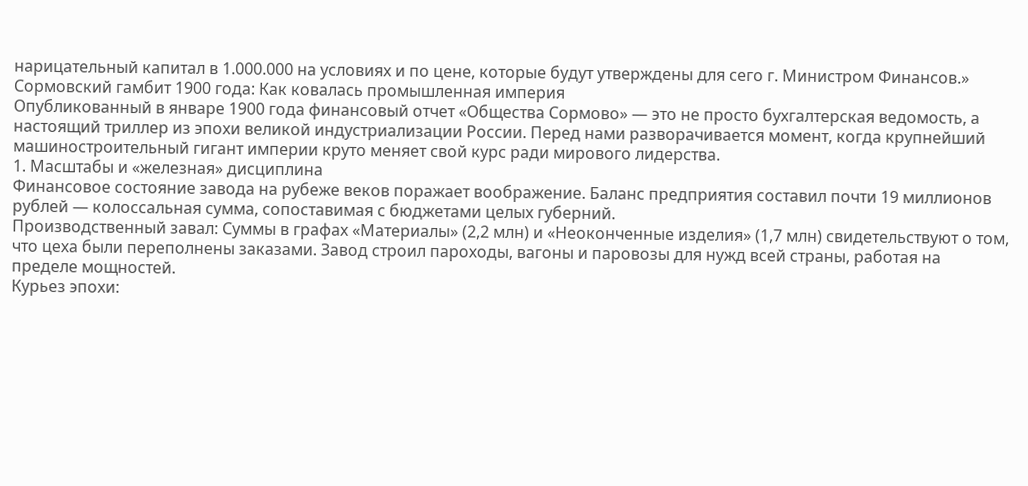нарицательный капитал в 1.000.000 на условиях и по цене, которые будут утверждены для сего г. Министром Финансов.»
Сормовский гамбит 1900 года: Как ковалась промышленная империя
Опубликованный в январе 1900 года финансовый отчет «Общества Сормово» — это не просто бухгалтерская ведомость, а настоящий триллер из эпохи великой индустриализации России. Перед нами разворачивается момент, когда крупнейший машиностроительный гигант империи круто меняет свой курс ради мирового лидерства.
1. Масштабы и «железная» дисциплина
Финансовое состояние завода на рубеже веков поражает воображение. Баланс предприятия составил почти 19 миллионов рублей — колоссальная сумма, сопоставимая с бюджетами целых губерний.
Производственный завал: Суммы в графах «Материалы» (2,2 млн) и «Неоконченные изделия» (1,7 млн) свидетельствуют о том, что цеха были переполнены заказами. Завод строил пароходы, вагоны и паровозы для нужд всей страны, работая на пределе мощностей.
Курьез эпохи: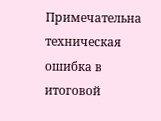Примечательна техническая ошибка в итоговой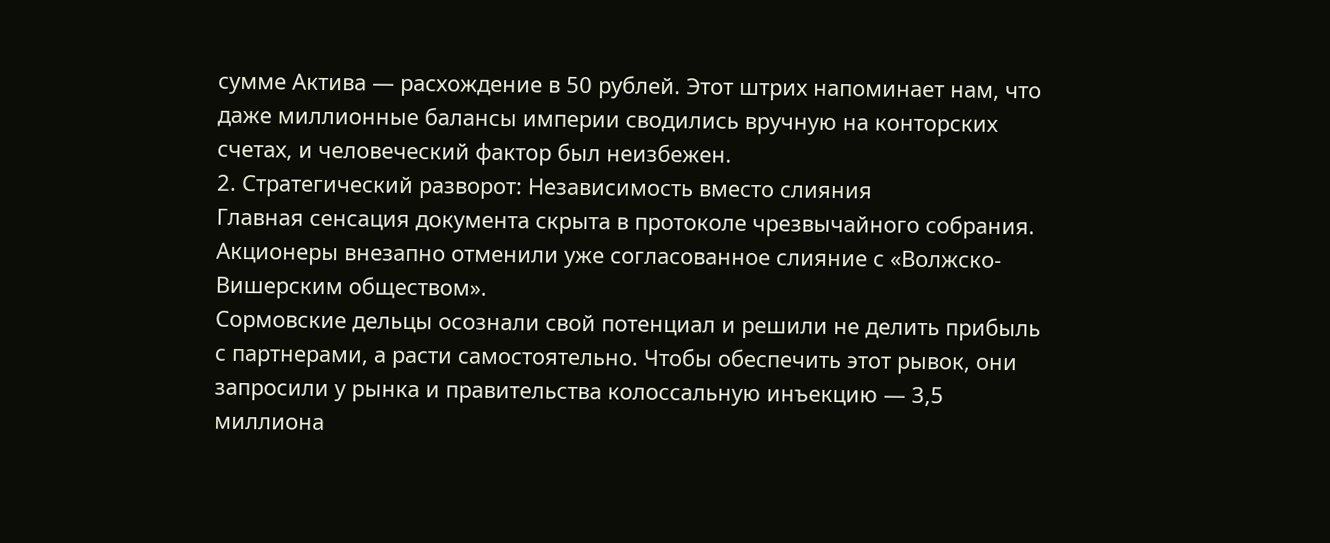сумме Актива — расхождение в 50 рублей. Этот штрих напоминает нам, что даже миллионные балансы империи сводились вручную на конторских счетах, и человеческий фактор был неизбежен.
2. Стратегический разворот: Независимость вместо слияния
Главная сенсация документа скрыта в протоколе чрезвычайного собрания. Акционеры внезапно отменили уже согласованное слияние с «Волжско-Вишерским обществом».
Сормовские дельцы осознали свой потенциал и решили не делить прибыль с партнерами, а расти самостоятельно. Чтобы обеспечить этот рывок, они запросили у рынка и правительства колоссальную инъекцию — 3,5 миллиона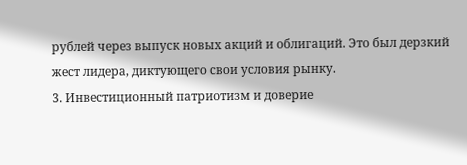рублей через выпуск новых акций и облигаций. Это был дерзкий жест лидера, диктующего свои условия рынку.
3. Инвестиционный патриотизм и доверие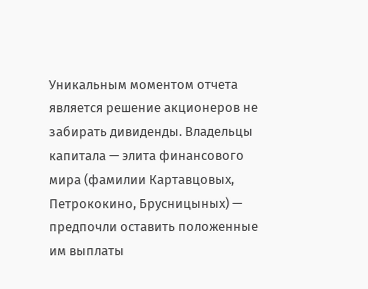Уникальным моментом отчета является решение акционеров не забирать дивиденды. Владельцы капитала — элита финансового мира (фамилии Картавцовых, Петрококино, Брусницыных) — предпочли оставить положенные им выплаты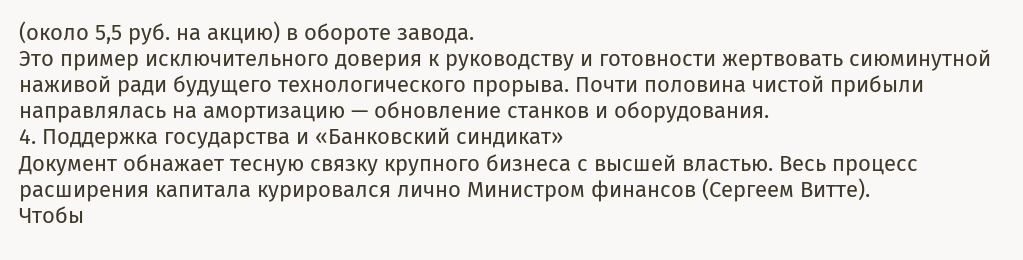(около 5,5 руб. на акцию) в обороте завода.
Это пример исключительного доверия к руководству и готовности жертвовать сиюминутной наживой ради будущего технологического прорыва. Почти половина чистой прибыли направлялась на амортизацию — обновление станков и оборудования.
4. Поддержка государства и «Банковский синдикат»
Документ обнажает тесную связку крупного бизнеса с высшей властью. Весь процесс расширения капитала курировался лично Министром финансов (Сергеем Витте).
Чтобы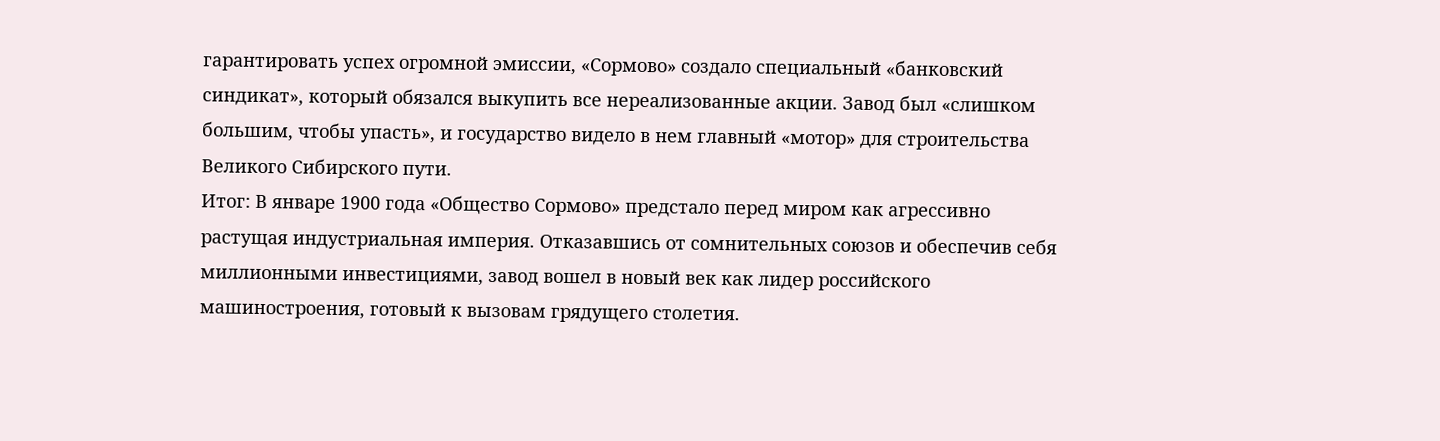гарантировать успех огромной эмиссии, «Сормово» создало специальный «банковский синдикат», который обязался выкупить все нереализованные акции. Завод был «слишком большим, чтобы упасть», и государство видело в нем главный «мотор» для строительства Великого Сибирского пути.
Итог: В январе 1900 года «Общество Сормово» предстало перед миром как агрессивно растущая индустриальная империя. Отказавшись от сомнительных союзов и обеспечив себя миллионными инвестициями, завод вошел в новый век как лидер российского машиностроения, готовый к вызовам грядущего столетия.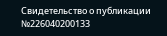Свидетельство о публикации №226040200133